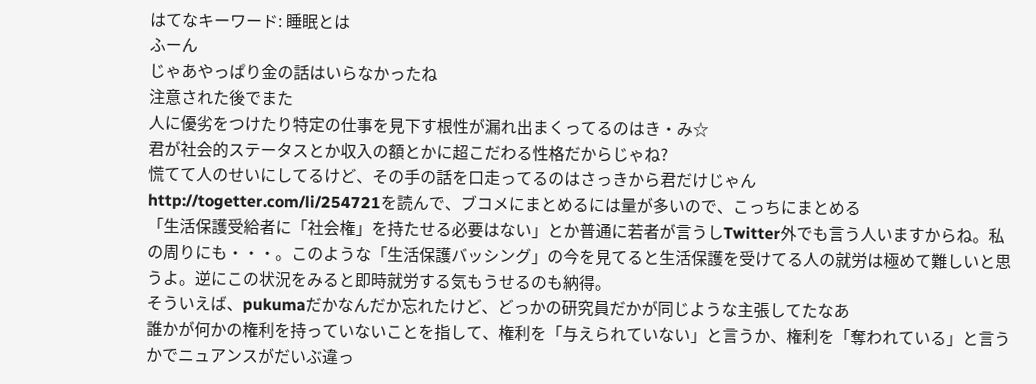はてなキーワード: 睡眠とは
ふーん
じゃあやっぱり金の話はいらなかったね
注意された後でまた
人に優劣をつけたり特定の仕事を見下す根性が漏れ出まくってるのはき・み☆
君が社会的ステータスとか収入の額とかに超こだわる性格だからじゃね?
慌てて人のせいにしてるけど、その手の話を口走ってるのはさっきから君だけじゃん
http://togetter.com/li/254721を読んで、ブコメにまとめるには量が多いので、こっちにまとめる
「生活保護受給者に「社会権」を持たせる必要はない」とか普通に若者が言うしTwitter外でも言う人いますからね。私の周りにも・・・。このような「生活保護バッシング」の今を見てると生活保護を受けてる人の就労は極めて難しいと思うよ。逆にこの状況をみると即時就労する気もうせるのも納得。
そういえば、pukumaだかなんだか忘れたけど、どっかの研究員だかが同じような主張してたなあ
誰かが何かの権利を持っていないことを指して、権利を「与えられていない」と言うか、権利を「奪われている」と言うかでニュアンスがだいぶ違っ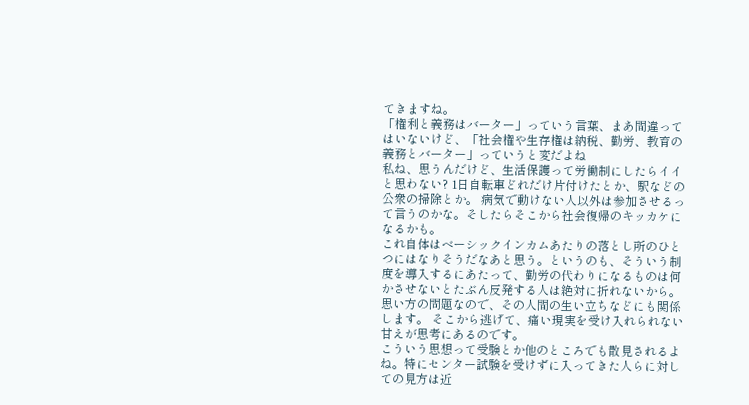てきますね。
「権利と義務はバーター」っていう言葉、まあ間違ってはいないけど、「社会権や生存権は納税、勤労、教育の義務とバーター」っていうと変だよね
私ね、思うんだけど、生活保護って労働制にしたらイイと思わない? 1日自転車どれだけ片付けたとか、駅などの公衆の掃除とか。 病気で動けない人以外は参加させるって言うのかな。そしたらそこから社会復帰のキッカケになるかも。
これ自体はベーシックインカムあたりの落とし所のひとつにはなりそうだなあと思う。というのも、そういう制度を導入するにあたって、勤労の代わりになるものは何かさせないとたぶん反発する人は絶対に折れないから。
思い方の問題なので、その人間の生い立ちなどにも関係します。 そこから逃げて、痛い現実を受け入れられない甘えが思考にあるのです。
こういう思想って受験とか他のところでも散見されるよね。特にセンター試験を受けずに入ってきた人らに対しての見方は近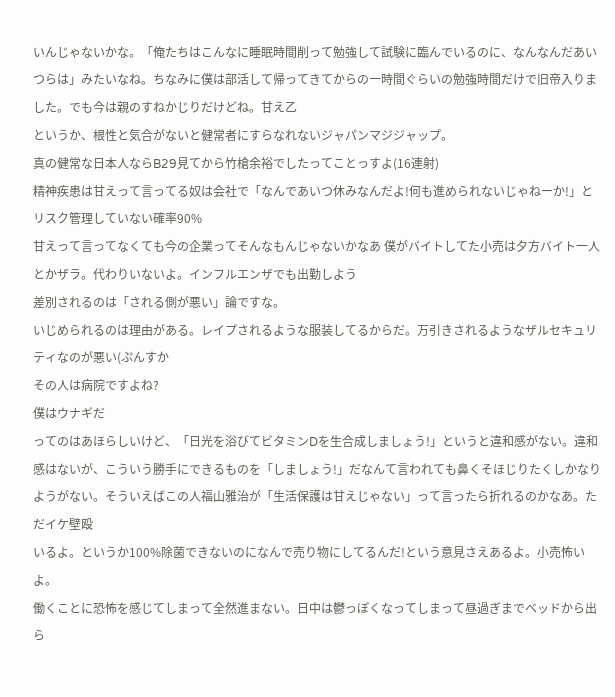いんじゃないかな。「俺たちはこんなに睡眠時間削って勉強して試験に臨んでいるのに、なんなんだあいつらは」みたいなね。ちなみに僕は部活して帰ってきてからの一時間ぐらいの勉強時間だけで旧帝入りました。でも今は親のすねかじりだけどね。甘え乙
というか、根性と気合がないと健常者にすらなれないジャパンマジジャップ。
真の健常な日本人ならB29見てから竹槍余裕でしたってことっすよ(16連射)
精神疾患は甘えって言ってる奴は会社で「なんであいつ休みなんだよ!何も進められないじゃねーか!」とリスク管理していない確率90%
甘えって言ってなくても今の企業ってそんなもんじゃないかなあ 僕がバイトしてた小売は夕方バイト一人とかザラ。代わりいないよ。インフルエンザでも出勤しよう
差別されるのは「される側が悪い」論ですな。
いじめられるのは理由がある。レイプされるような服装してるからだ。万引きされるようなザルセキュリティなのが悪い(ぷんすか
その人は病院ですよね?
僕はウナギだ
ってのはあほらしいけど、「日光を浴びてビタミンDを生合成しましょう!」というと違和感がない。違和感はないが、こういう勝手にできるものを「しましょう!」だなんて言われても鼻くそほじりたくしかなりようがない。そういえばこの人福山雅治が「生活保護は甘えじゃない」って言ったら折れるのかなあ。ただイケ壁殴
いるよ。というか100%除菌できないのになんで売り物にしてるんだ!という意見さえあるよ。小売怖いよ。
働くことに恐怖を感じてしまって全然進まない。日中は鬱っぽくなってしまって昼過ぎまでベッドから出ら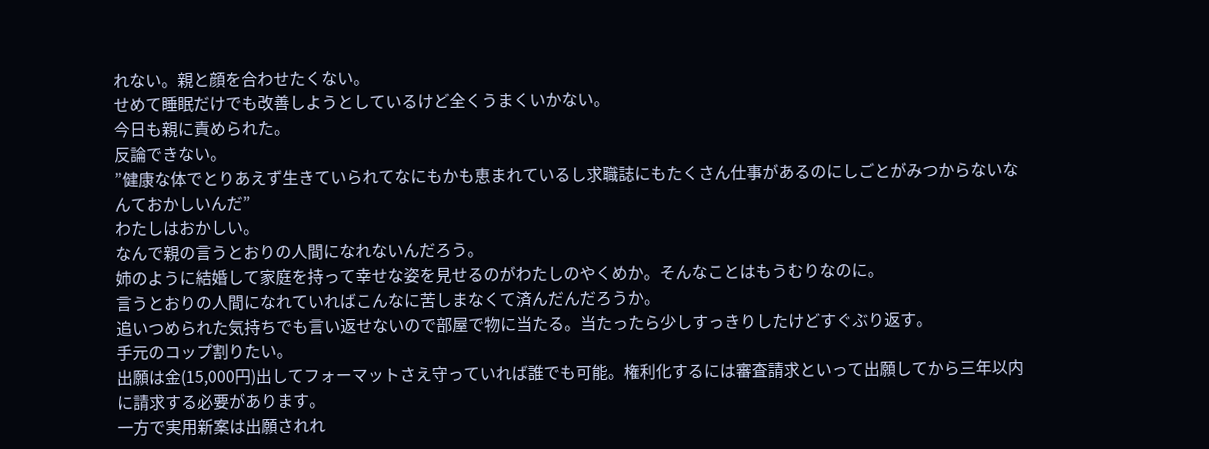れない。親と顔を合わせたくない。
せめて睡眠だけでも改善しようとしているけど全くうまくいかない。
今日も親に責められた。
反論できない。
”健康な体でとりあえず生きていられてなにもかも恵まれているし求職誌にもたくさん仕事があるのにしごとがみつからないなんておかしいんだ”
わたしはおかしい。
なんで親の言うとおりの人間になれないんだろう。
姉のように結婚して家庭を持って幸せな姿を見せるのがわたしのやくめか。そんなことはもうむりなのに。
言うとおりの人間になれていればこんなに苦しまなくて済んだんだろうか。
追いつめられた気持ちでも言い返せないので部屋で物に当たる。当たったら少しすっきりしたけどすぐぶり返す。
手元のコップ割りたい。
出願は金(15,000円)出してフォーマットさえ守っていれば誰でも可能。権利化するには審査請求といって出願してから三年以内に請求する必要があります。
一方で実用新案は出願されれ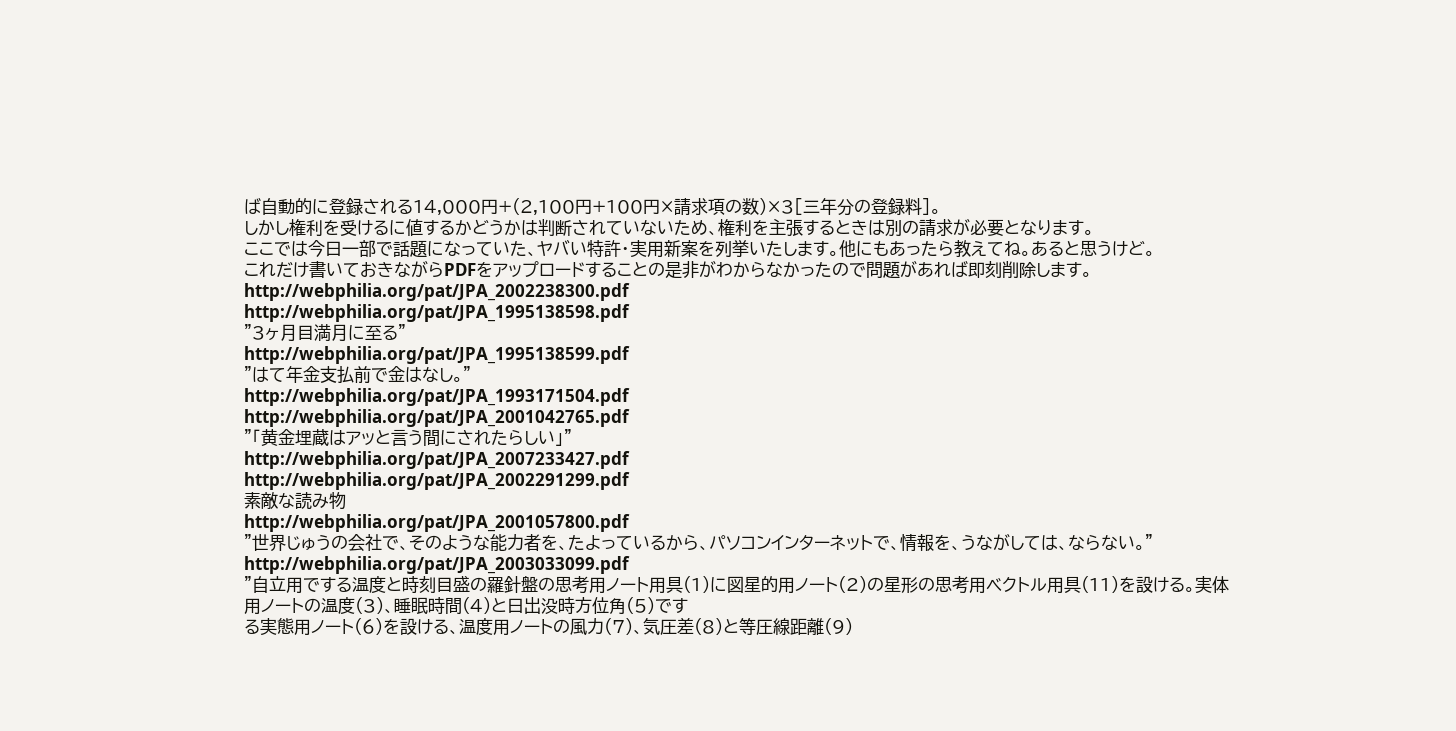ば自動的に登録される14,000円+(2,100円+100円×請求項の数)×3[三年分の登録料]。
しかし権利を受けるに値するかどうかは判断されていないため、権利を主張するときは別の請求が必要となります。
ここでは今日一部で話題になっていた、ヤバい特許・実用新案を列挙いたします。他にもあったら教えてね。あると思うけど。
これだけ書いておきながらPDFをアップロードすることの是非がわからなかったので問題があれば即刻削除します。
http://webphilia.org/pat/JPA_2002238300.pdf
http://webphilia.org/pat/JPA_1995138598.pdf
"3ヶ月目満月に至る"
http://webphilia.org/pat/JPA_1995138599.pdf
"はて年金支払前で金はなし。"
http://webphilia.org/pat/JPA_1993171504.pdf
http://webphilia.org/pat/JPA_2001042765.pdf
"「黄金埋蔵はアッと言う間にされたらしい」"
http://webphilia.org/pat/JPA_2007233427.pdf
http://webphilia.org/pat/JPA_2002291299.pdf
素敵な読み物
http://webphilia.org/pat/JPA_2001057800.pdf
"世界じゅうの会社で、そのような能力者を、たよっているから、パソコンインターネットで、情報を、うながしては、ならない。"
http://webphilia.org/pat/JPA_2003033099.pdf
"自立用でする温度と時刻目盛の羅針盤の思考用ノート用具(1)に図星的用ノート(2)の星形の思考用ベクトル用具(11)を設ける。実体用ノートの温度(3)、睡眠時間(4)と日出没時方位角(5)です
る実態用ノート(6)を設ける、温度用ノートの風力(7)、気圧差(8)と等圧線距離(9)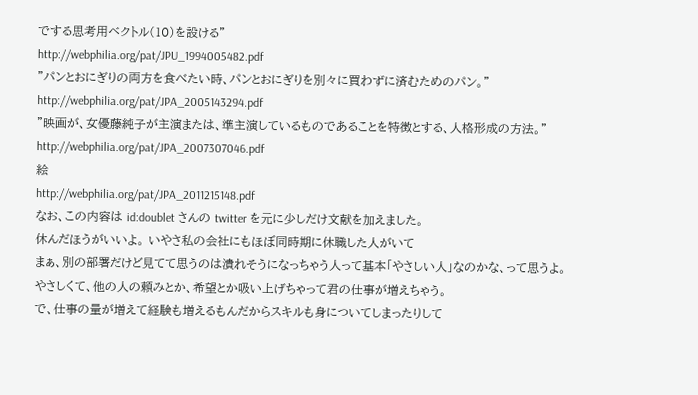でする思考用ベクトル(10)を設ける"
http://webphilia.org/pat/JPU_1994005482.pdf
"パンとおにぎりの両方を食べたい時、パンとおにぎりを別々に買わずに済むためのパン。"
http://webphilia.org/pat/JPA_2005143294.pdf
"映画が、女優藤純子が主演または、準主演しているものであることを特徴とする、人格形成の方法。"
http://webphilia.org/pat/JPA_2007307046.pdf
絵
http://webphilia.org/pat/JPA_2011215148.pdf
なお、この内容は id:doublet さんの twitter を元に少しだけ文献を加えました。
休んだほうがいいよ。 いやさ私の会社にもほぼ同時期に休職した人がいて
まぁ、別の部署だけど見てて思うのは潰れそうになっちゃう人って基本「やさしい人」なのかな、って思うよ。
やさしくて、他の人の頼みとか、希望とか吸い上げちゃって君の仕事が増えちゃう。
で、仕事の量が増えて経験も増えるもんだからスキルも身についてしまったりして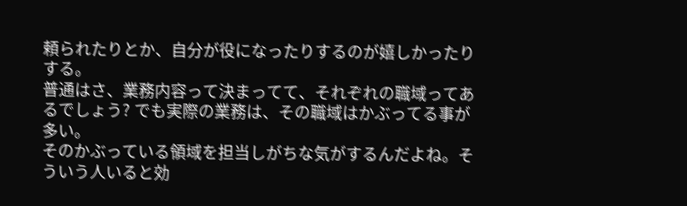頼られたりとか、自分が役になったりするのが嬉しかったりする。
普通はさ、業務内容って決まってて、それぞれの職域ってあるでしょう? でも実際の業務は、その職域はかぶってる事が多い。
そのかぶっている領域を担当しがちな気がするんだよね。そういう人いると効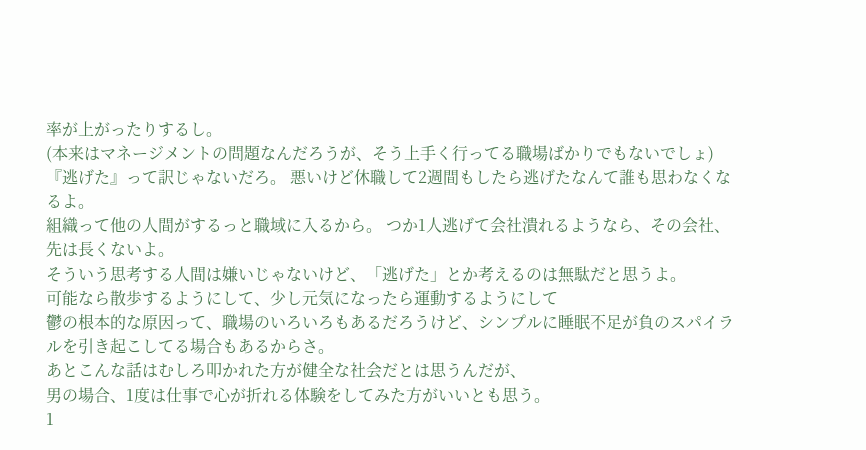率が上がったりするし。
(本来はマネージメントの問題なんだろうが、そう上手く行ってる職場ばかりでもないでしょ)
『逃げた』って訳じゃないだろ。 悪いけど休職して2週間もしたら逃げたなんて誰も思わなくなるよ。
組織って他の人間がするっと職域に入るから。 つか1人逃げて会社潰れるようなら、その会社、先は長くないよ。
そういう思考する人間は嫌いじゃないけど、「逃げた」とか考えるのは無駄だと思うよ。
可能なら散歩するようにして、少し元気になったら運動するようにして
鬱の根本的な原因って、職場のいろいろもあるだろうけど、シンプルに睡眠不足が負のスパイラルを引き起こしてる場合もあるからさ。
あとこんな話はむしろ叩かれた方が健全な社会だとは思うんだが、
男の場合、1度は仕事で心が折れる体験をしてみた方がいいとも思う。
1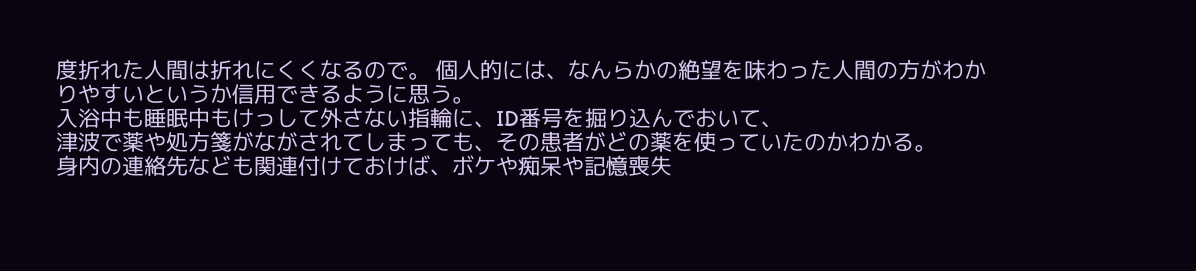度折れた人間は折れにくくなるので。 個人的には、なんらかの絶望を味わった人間の方がわかりやすいというか信用できるように思う。
入浴中も睡眠中もけっして外さない指輪に、ID番号を掘り込んでおいて、
津波で薬や処方箋がながされてしまっても、その患者がどの薬を使っていたのかわかる。
身内の連絡先なども関連付けておけば、ボケや痴呆や記憶喪失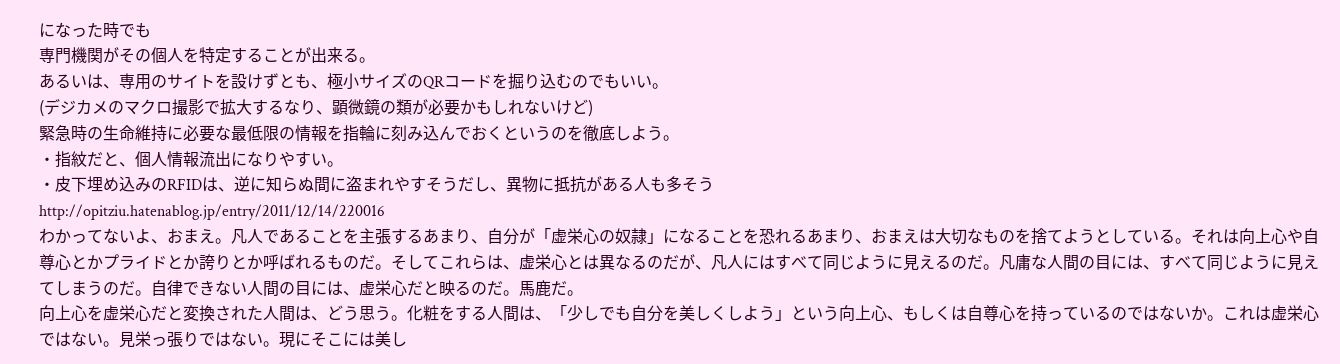になった時でも
専門機関がその個人を特定することが出来る。
あるいは、専用のサイトを設けずとも、極小サイズのQRコードを掘り込むのでもいい。
(デジカメのマクロ撮影で拡大するなり、顕微鏡の類が必要かもしれないけど)
緊急時の生命維持に必要な最低限の情報を指輪に刻み込んでおくというのを徹底しよう。
・指紋だと、個人情報流出になりやすい。
・皮下埋め込みのRFIDは、逆に知らぬ間に盗まれやすそうだし、異物に抵抗がある人も多そう
http://opitziu.hatenablog.jp/entry/2011/12/14/220016
わかってないよ、おまえ。凡人であることを主張するあまり、自分が「虚栄心の奴隷」になることを恐れるあまり、おまえは大切なものを捨てようとしている。それは向上心や自尊心とかプライドとか誇りとか呼ばれるものだ。そしてこれらは、虚栄心とは異なるのだが、凡人にはすべて同じように見えるのだ。凡庸な人間の目には、すべて同じように見えてしまうのだ。自律できない人間の目には、虚栄心だと映るのだ。馬鹿だ。
向上心を虚栄心だと変換された人間は、どう思う。化粧をする人間は、「少しでも自分を美しくしよう」という向上心、もしくは自尊心を持っているのではないか。これは虚栄心ではない。見栄っ張りではない。現にそこには美し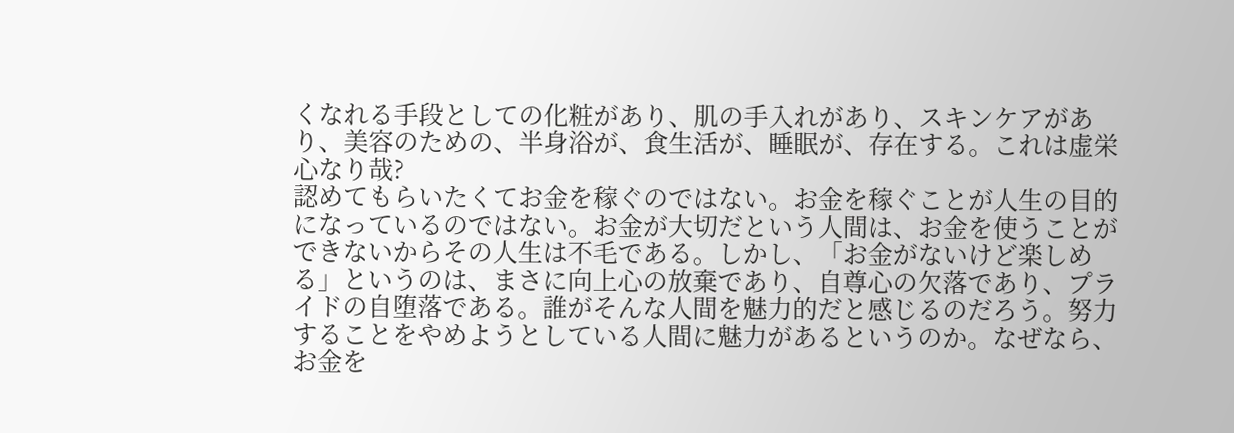くなれる手段としての化粧があり、肌の手入れがあり、スキンケアがあり、美容のための、半身浴が、食生活が、睡眠が、存在する。これは虚栄心なり哉?
認めてもらいたくてお金を稼ぐのではない。お金を稼ぐことが人生の目的になっているのではない。お金が大切だという人間は、お金を使うことができないからその人生は不毛である。しかし、「お金がないけど楽しめる」というのは、まさに向上心の放棄であり、自尊心の欠落であり、プライドの自堕落である。誰がそんな人間を魅力的だと感じるのだろう。努力することをやめようとしている人間に魅力があるというのか。なぜなら、お金を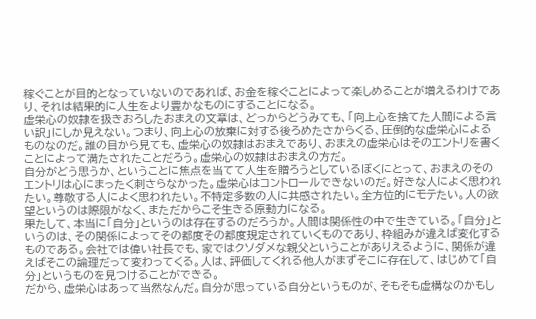稼ぐことが目的となっていないのであれば、お金を稼ぐことによって楽しめることが増えるわけであり、それは結果的に人生をより豊かなものにすることになる。
虚栄心の奴隷を扱きおろしたおまえの文章は、どっからどうみても、「向上心を捨てた人間による言い訳」にしか見えない。つまり、向上心の放棄に対する後ろめたさからくる、圧倒的な虚栄心によるものなのだ。誰の目から見ても、虚栄心の奴隷はおまえであり、おまえの虚栄心はそのエントリを書くことによって満たされたことだろう。虚栄心の奴隷はおまえの方だ。
自分がどう思うか、ということに焦点を当てて人生を贈ろうとしているぼくにとって、おまえのそのエントリは心にまったく刺さらなかった。虚栄心はコントロールできないのだ。好きな人によく思われたい。尊敬する人によく思われたい。不特定多数の人に共感されたい。全方位的にモテたい。人の欲望というのは際限がなく、まただからこそ生きる原動力になる。
果たして、本当に「自分」というのは存在するのだろうか。人間は関係性の中で生きている。「自分」というのは、その関係によってその都度その都度規定されていくものであり、枠組みが違えば変化するものである。会社では偉い社長でも、家ではクソダメな親父ということがありえるように、関係が違えばそこの論理だって変わってくる。人は、評価してくれる他人がまずそこに存在して、はじめて「自分」というものを見つけることができる。
だから、虚栄心はあって当然なんだ。自分が思っている自分というものが、そもそも虚構なのかもし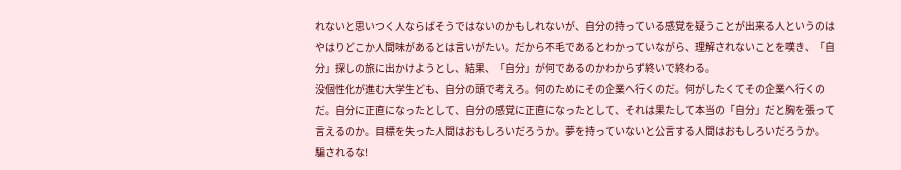れないと思いつく人ならばそうではないのかもしれないが、自分の持っている感覚を疑うことが出来る人というのはやはりどこか人間味があるとは言いがたい。だから不毛であるとわかっていながら、理解されないことを嘆き、「自分」探しの旅に出かけようとし、結果、「自分」が何であるのかわからず終いで終わる。
没個性化が進む大学生ども、自分の頭で考えろ。何のためにその企業へ行くのだ。何がしたくてその企業へ行くのだ。自分に正直になったとして、自分の感覚に正直になったとして、それは果たして本当の「自分」だと胸を張って言えるのか。目標を失った人間はおもしろいだろうか。夢を持っていないと公言する人間はおもしろいだろうか。
騙されるな!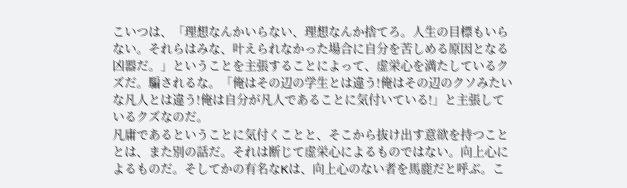こいつは、「理想なんかいらない、理想なんか捨てろ。人生の目標もいらない。それらはみな、叶えられなかった場合に自分を苦しめる原因となる凶器だ。」ということを主張することによって、虚栄心を満たしているクズだ。騙されるな。「俺はその辺の学生とは違う!俺はその辺のクソみたいな凡人とは違う!俺は自分が凡人であることに気付いている!」と主張しているクズなのだ。
凡庸であるということに気付くことと、そこから抜け出す意欲を持つこととは、また別の話だ。それは断じて虚栄心によるものではない。向上心によるものだ。そしてかの有名なKは、向上心のない者を馬鹿だと呼ぶ。こ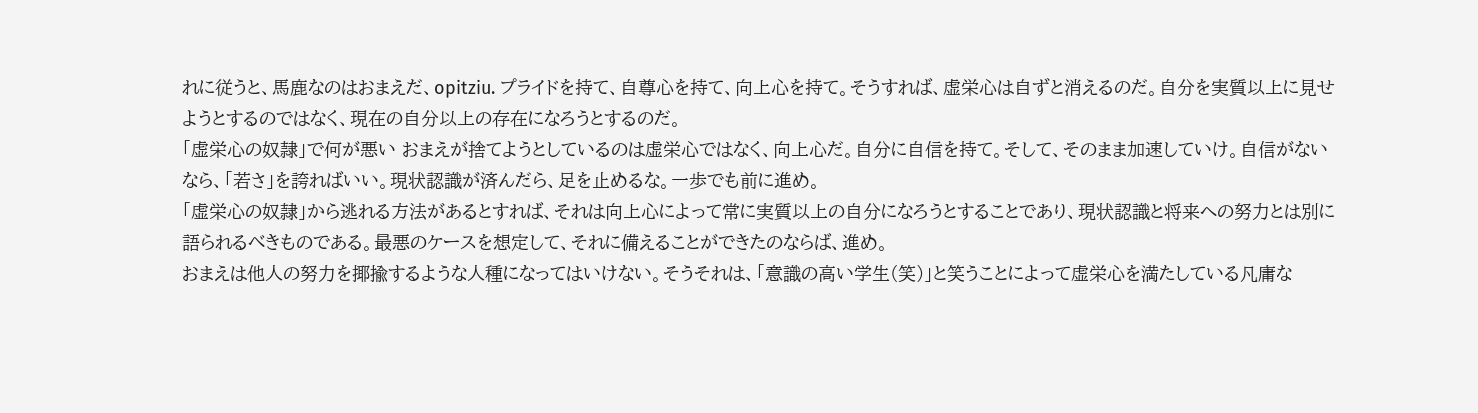れに従うと、馬鹿なのはおまえだ、opitziu. プライドを持て、自尊心を持て、向上心を持て。そうすれば、虚栄心は自ずと消えるのだ。自分を実質以上に見せようとするのではなく、現在の自分以上の存在になろうとするのだ。
「虚栄心の奴隷」で何が悪い おまえが捨てようとしているのは虚栄心ではなく、向上心だ。自分に自信を持て。そして、そのまま加速していけ。自信がないなら、「若さ」を誇ればいい。現状認識が済んだら、足を止めるな。一歩でも前に進め。
「虚栄心の奴隷」から逃れる方法があるとすれば、それは向上心によって常に実質以上の自分になろうとすることであり、現状認識と将来への努力とは別に語られるべきものである。最悪のケースを想定して、それに備えることができたのならば、進め。
おまえは他人の努力を揶揄するような人種になってはいけない。そうそれは、「意識の高い学生(笑)」と笑うことによって虚栄心を満たしている凡庸な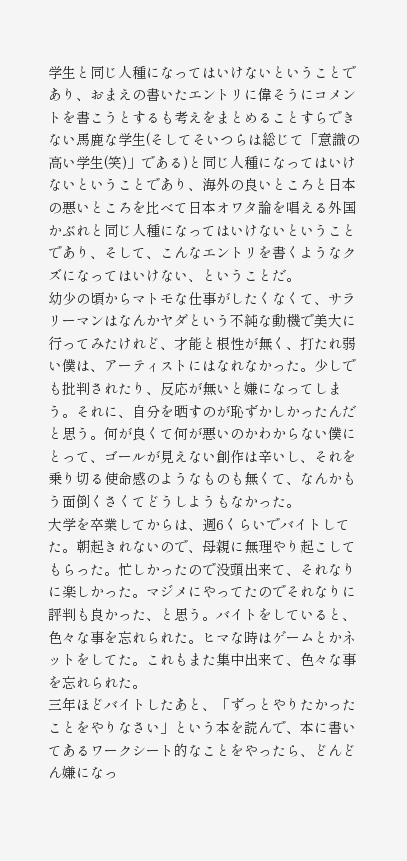学生と同じ人種になってはいけないということであり、おまえの書いたエントリに偉そうにコメントを書こうとするも考えをまとめることすらできない馬鹿な学生(そしてそいつらは総じて「意識の高い学生(笑)」である)と同じ人種になってはいけないということであり、海外の良いところと日本の悪いところを比べて日本オワタ論を唱える外国かぶれと同じ人種になってはいけないということであり、そして、こんなエントリを書くようなクズになってはいけない、ということだ。
幼少の頃からマトモな仕事がしたくなくて、サラリーマンはなんかヤダという不純な動機で美大に行ってみたけれど、才能と根性が無く、打たれ弱い僕は、アーティストにはなれなかった。少しでも批判されたり、反応が無いと嫌になってしまう。それに、自分を晒すのが恥ずかしかったんだと思う。何が良くて何が悪いのかわからない僕にとって、ゴールが見えない創作は辛いし、それを乗り切る使命感のようなものも無くて、なんかもう面倒くさくてどうしようもなかった。
大学を卒業してからは、週6くらいでバイトしてた。朝起きれないので、母親に無理やり起こしてもらった。忙しかったので没頭出来て、それなりに楽しかった。マジメにやってたのでそれなりに評判も良かった、と思う。バイトをしていると、色々な事を忘れられた。ヒマな時はゲームとかネットをしてた。これもまた集中出来て、色々な事を忘れられた。
三年ほどバイトしたあと、「ずっとやりたかったことをやりなさい」という本を読んで、本に書いてあるワークシート的なことをやったら、どんどん嫌になっ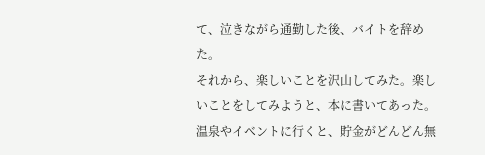て、泣きながら通勤した後、バイトを辞めた。
それから、楽しいことを沢山してみた。楽しいことをしてみようと、本に書いてあった。温泉やイベントに行くと、貯金がどんどん無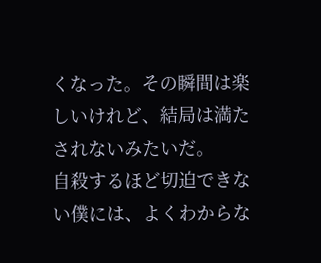くなった。その瞬間は楽しいけれど、結局は満たされないみたいだ。
自殺するほど切迫できない僕には、よくわからな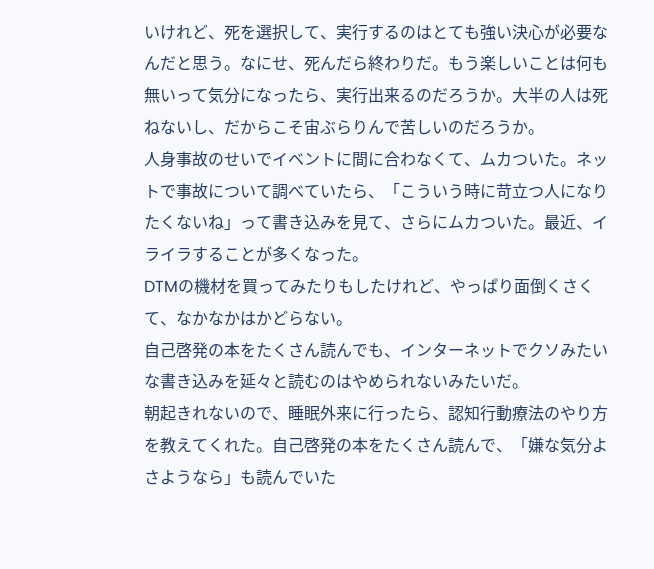いけれど、死を選択して、実行するのはとても強い決心が必要なんだと思う。なにせ、死んだら終わりだ。もう楽しいことは何も無いって気分になったら、実行出来るのだろうか。大半の人は死ねないし、だからこそ宙ぶらりんで苦しいのだろうか。
人身事故のせいでイベントに間に合わなくて、ムカついた。ネットで事故について調べていたら、「こういう時に苛立つ人になりたくないね」って書き込みを見て、さらにムカついた。最近、イライラすることが多くなった。
DTMの機材を買ってみたりもしたけれど、やっぱり面倒くさくて、なかなかはかどらない。
自己啓発の本をたくさん読んでも、インターネットでクソみたいな書き込みを延々と読むのはやめられないみたいだ。
朝起きれないので、睡眠外来に行ったら、認知行動療法のやり方を教えてくれた。自己啓発の本をたくさん読んで、「嫌な気分よさようなら」も読んでいた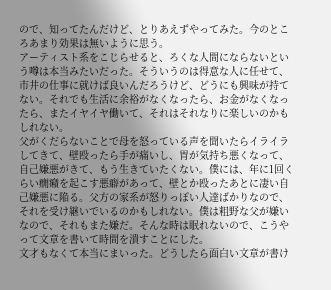ので、知ってたんだけど、とりあえずやってみた。今のところあまり効果は無いように思う。
アーティスト系をこじらせると、ろくな人間にならないという噂は本当みたいだった。そういうのは得意な人に任せて、市井の仕事に就けば良いんだろうけど、どうにも興味が持てない。それでも生活に余裕がなくなったら、お金がなくなったら、またイヤイヤ働いて、それはそれなりに楽しいのかもしれない。
父がくだらないことで母を怒っている声を聞いたらイライラしてきて、壁殴ったら手が痛いし、胃が気持ち悪くなって、自己嫌悪がきて、もう生きていたくない。僕には、年に1回くらい癇癪を起こす悪癖があって、壁とか殴ったあとに凄い自己嫌悪に陥る。父方の家系が怒りっぽい人達ばかりなので、それを受け継いでいるのかもしれない。僕は粗野な父が嫌いなので、それもまた嫌だ。そんな時は眠れないので、こうやって文章を書いて時間を潰すことにした。
文才もなくて本当にまいった。どうしたら面白い文章が書け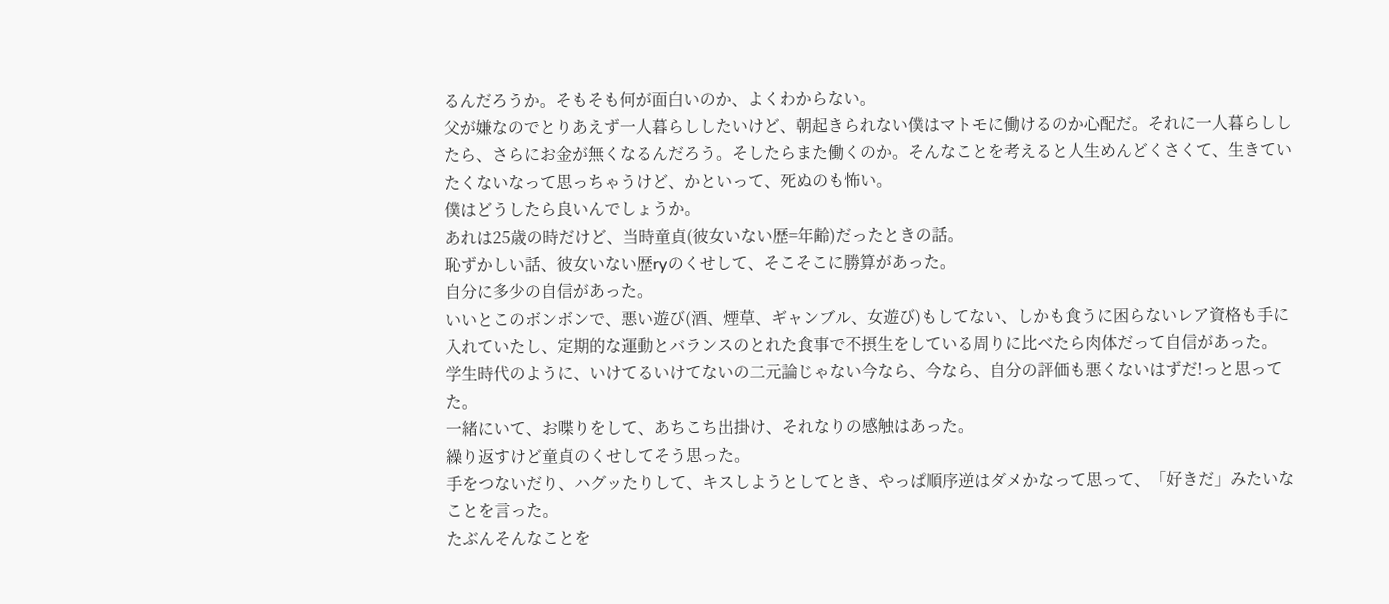るんだろうか。そもそも何が面白いのか、よくわからない。
父が嫌なのでとりあえず一人暮らししたいけど、朝起きられない僕はマトモに働けるのか心配だ。それに一人暮らししたら、さらにお金が無くなるんだろう。そしたらまた働くのか。そんなことを考えると人生めんどくさくて、生きていたくないなって思っちゃうけど、かといって、死ぬのも怖い。
僕はどうしたら良いんでしょうか。
あれは25歳の時だけど、当時童貞(彼女いない歴=年齢)だったときの話。
恥ずかしい話、彼女いない歴ryのくせして、そこそこに勝算があった。
自分に多少の自信があった。
いいとこのボンボンで、悪い遊び(酒、煙草、ギャンブル、女遊び)もしてない、しかも食うに困らないレア資格も手に入れていたし、定期的な運動とバランスのとれた食事で不摂生をしている周りに比べたら肉体だって自信があった。
学生時代のように、いけてるいけてないの二元論じゃない今なら、今なら、自分の評価も悪くないはずだ!っと思ってた。
一緒にいて、お喋りをして、あちこち出掛け、それなりの感触はあった。
繰り返すけど童貞のくせしてそう思った。
手をつないだり、ハグッたりして、キスしようとしてとき、やっぱ順序逆はダメかなって思って、「好きだ」みたいなことを言った。
たぶんそんなことを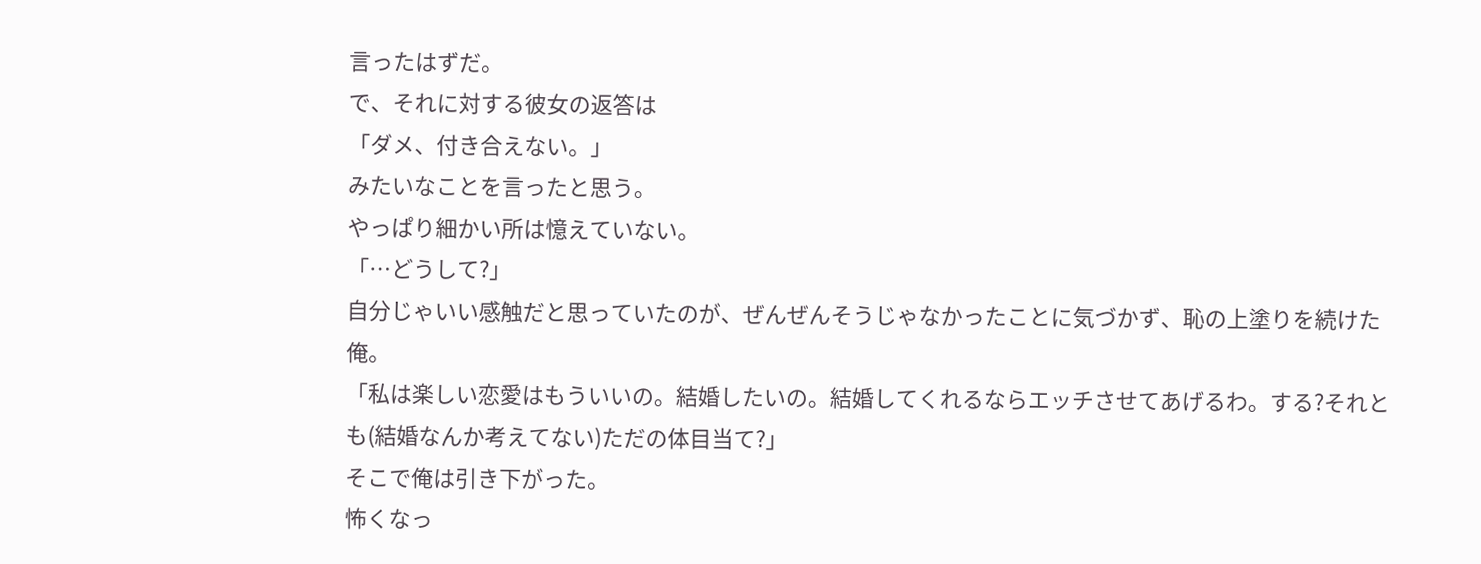言ったはずだ。
で、それに対する彼女の返答は
「ダメ、付き合えない。」
みたいなことを言ったと思う。
やっぱり細かい所は憶えていない。
「…どうして?」
自分じゃいい感触だと思っていたのが、ぜんぜんそうじゃなかったことに気づかず、恥の上塗りを続けた俺。
「私は楽しい恋愛はもういいの。結婚したいの。結婚してくれるならエッチさせてあげるわ。する?それとも(結婚なんか考えてない)ただの体目当て?」
そこで俺は引き下がった。
怖くなっ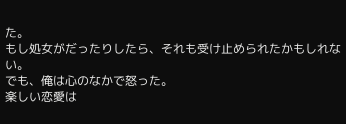た。
もし処女がだったりしたら、それも受け止められたかもしれない。
でも、俺は心のなかで怒った。
楽しい恋愛は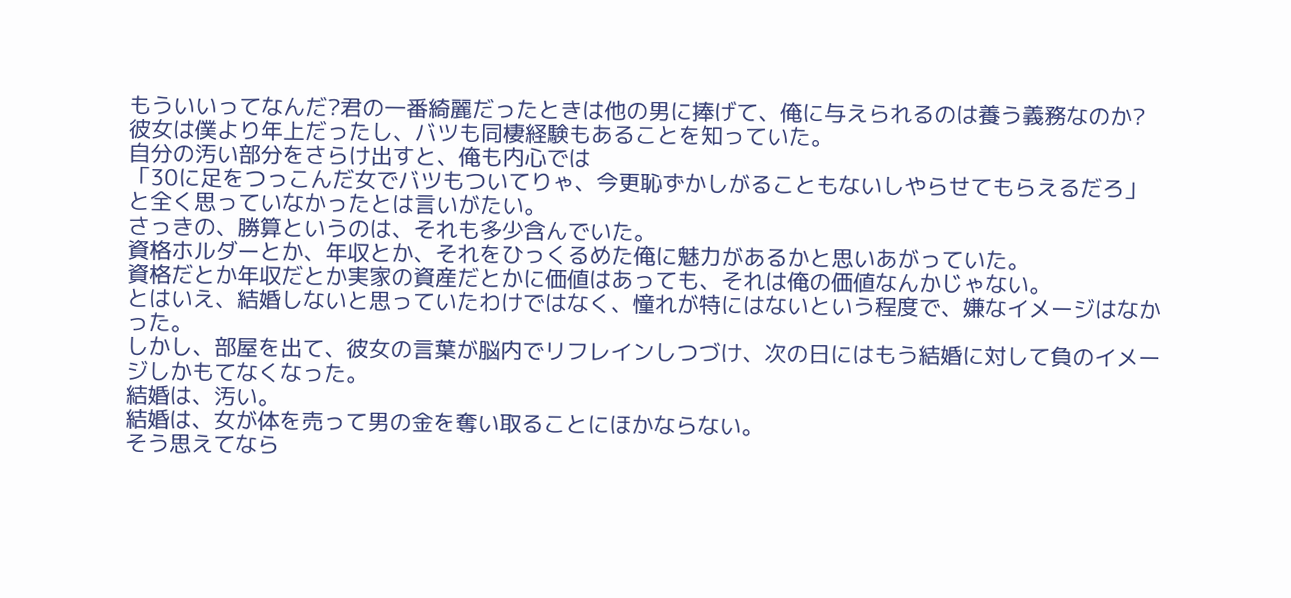もういいってなんだ?君の一番綺麗だったときは他の男に捧げて、俺に与えられるのは養う義務なのか?
彼女は僕より年上だったし、バツも同棲経験もあることを知っていた。
自分の汚い部分をさらけ出すと、俺も内心では
「30に足をつっこんだ女でバツもついてりゃ、今更恥ずかしがることもないしやらせてもらえるだろ」
と全く思っていなかったとは言いがたい。
さっきの、勝算というのは、それも多少含んでいた。
資格ホルダーとか、年収とか、それをひっくるめた俺に魅力があるかと思いあがっていた。
資格だとか年収だとか実家の資産だとかに価値はあっても、それは俺の価値なんかじゃない。
とはいえ、結婚しないと思っていたわけではなく、憧れが特にはないという程度で、嫌なイメージはなかった。
しかし、部屋を出て、彼女の言葉が脳内でリフレインしつづけ、次の日にはもう結婚に対して負のイメージしかもてなくなった。
結婚は、汚い。
結婚は、女が体を売って男の金を奪い取ることにほかならない。
そう思えてなら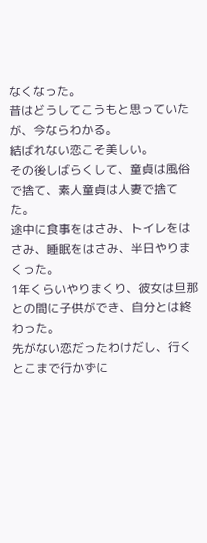なくなった。
昔はどうしてこうもと思っていたが、今ならわかる。
結ばれない恋こそ美しい。
その後しばらくして、童貞は風俗で捨て、素人童貞は人妻で捨てた。
途中に食事をはさみ、トイレをはさみ、睡眠をはさみ、半日やりまくった。
1年くらいやりまくり、彼女は旦那との間に子供ができ、自分とは終わった。
先がない恋だったわけだし、行くとこまで行かずに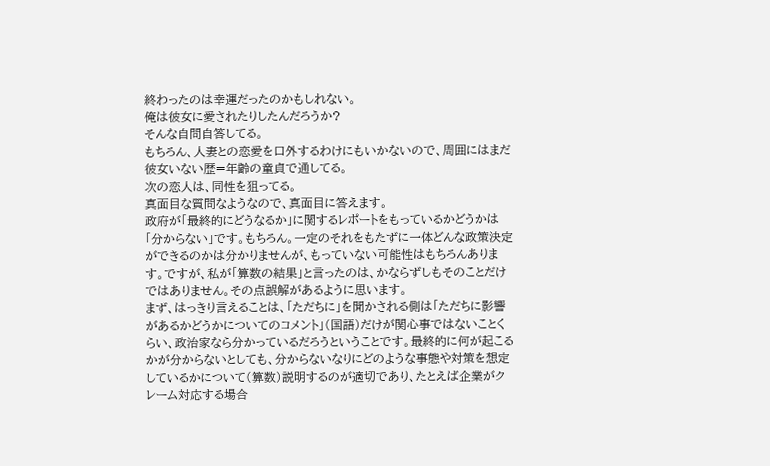終わったのは幸運だったのかもしれない。
俺は彼女に愛されたりしたんだろうか?
そんな自問自答してる。
もちろん、人妻との恋愛を口外するわけにもいかないので、周囲にはまだ彼女いない歴=年齢の童貞で通してる。
次の恋人は、同性を狙ってる。
真面目な質問なようなので、真面目に答えます。
政府が「最終的にどうなるか」に関するレポートをもっているかどうかは「分からない」です。もちろん。一定のそれをもたずに一体どんな政策決定ができるのかは分かりませんが、もっていない可能性はもちろんあります。ですが、私が「算数の結果」と言ったのは、かならずしもそのことだけではありません。その点誤解があるように思います。
まず、はっきり言えることは、「ただちに」を聞かされる側は「ただちに影響があるかどうかについてのコメント」(国語)だけが関心事ではないことくらい、政治家なら分かっているだろうということです。最終的に何が起こるかが分からないとしても、分からないなりにどのような事態や対策を想定しているかについて(算数)説明するのが適切であり、たとえば企業がクレーム対応する場合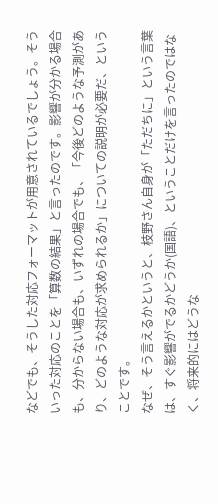などでも、そうした対応フォーマットが用意されているでしょう。そういった対応のことを「算数の結果」と言ったのです。影響が分かる場合も、分からない場合も、いずれの場合でも、「今後どのような予測があり、どのような対応が求められるか」についての説明が必要だ、ということです。
なぜ、そう言えるかというと、枝野さん自身が「ただちに」という言葉は、すぐ影響がでるかどうか(国語)、ということだけを言ったのではなく、将来的にはどうな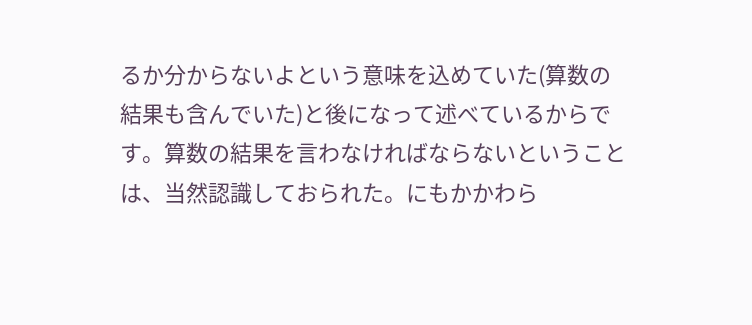るか分からないよという意味を込めていた(算数の結果も含んでいた)と後になって述べているからです。算数の結果を言わなければならないということは、当然認識しておられた。にもかかわら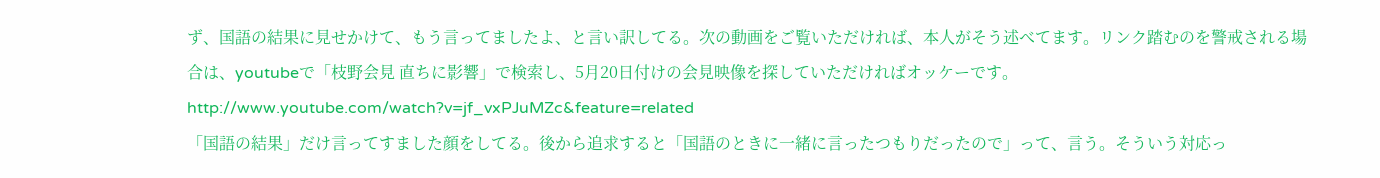ず、国語の結果に見せかけて、もう言ってましたよ、と言い訳してる。次の動画をご覧いただければ、本人がそう述べてます。リンク踏むのを警戒される場合は、youtubeで「枝野会見 直ちに影響」で検索し、5月20日付けの会見映像を探していただければオッケーです。
http://www.youtube.com/watch?v=jf_vxPJuMZc&feature=related
「国語の結果」だけ言ってすました顔をしてる。後から追求すると「国語のときに一緒に言ったつもりだったので」って、言う。そういう対応っ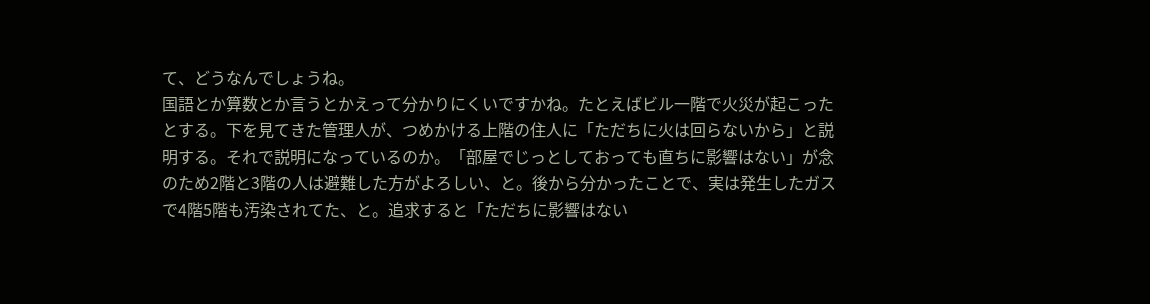て、どうなんでしょうね。
国語とか算数とか言うとかえって分かりにくいですかね。たとえばビル一階で火災が起こったとする。下を見てきた管理人が、つめかける上階の住人に「ただちに火は回らないから」と説明する。それで説明になっているのか。「部屋でじっとしておっても直ちに影響はない」が念のため2階と3階の人は避難した方がよろしい、と。後から分かったことで、実は発生したガスで4階5階も汚染されてた、と。追求すると「ただちに影響はない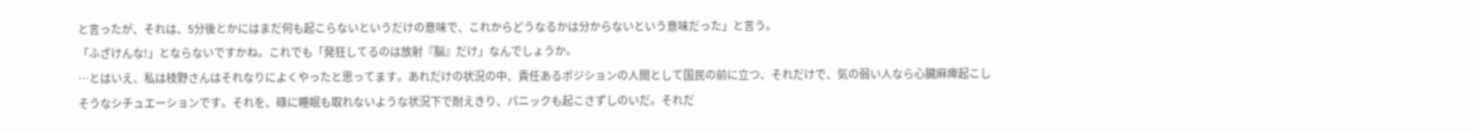と言ったが、それは、5分後とかにはまだ何も起こらないというだけの意味で、これからどうなるかは分からないという意味だった」と言う。
「ふざけんな!」とならないですかね。これでも「発狂してるのは放射『脳』だけ」なんでしょうか。
…とはいえ、私は枝野さんはそれなりによくやったと思ってます。あれだけの状況の中、責任あるポジションの人間として国民の前に立つ、それだけで、気の弱い人なら心臓麻痺起こしそうなシチュエーションです。それを、碌に睡眠も取れないような状況下で耐えきり、パニックも起こさずしのいだ。それだ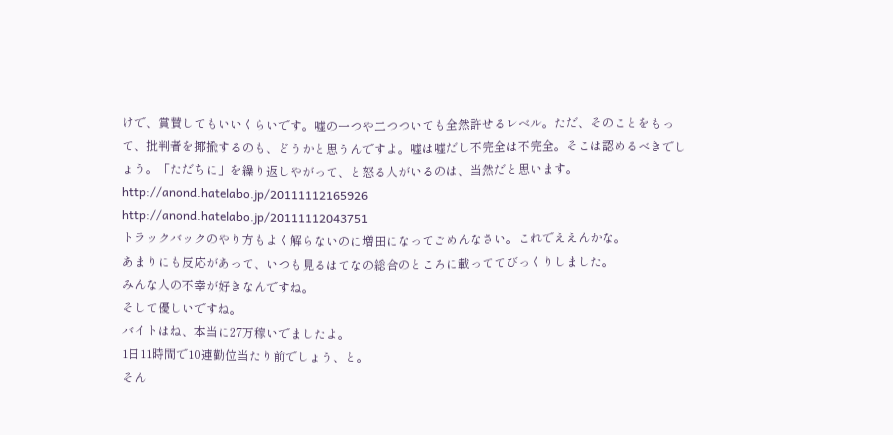けで、賞賛してもいいくらいです。嘘の一つや二つついても全然許せるレベル。ただ、そのことをもって、批判者を揶揄するのも、どうかと思うんですよ。嘘は嘘だし不完全は不完全。そこは認めるべきでしょう。「ただちに」を繰り返しやがって、と怒る人がいるのは、当然だと思います。
http://anond.hatelabo.jp/20111112165926
http://anond.hatelabo.jp/20111112043751
トラックバックのやり方もよく解らないのに増田になってごめんなさい。これでええんかな。
あまりにも反応があって、いつも見るはてなの総合のところに載っててびっくりしました。
みんな人の不幸が好きなんですね。
そして優しいですね。
バイトはね、本当に27万稼いでましたよ。
1日11時間で10連勤位当たり前でしょう、と。
そん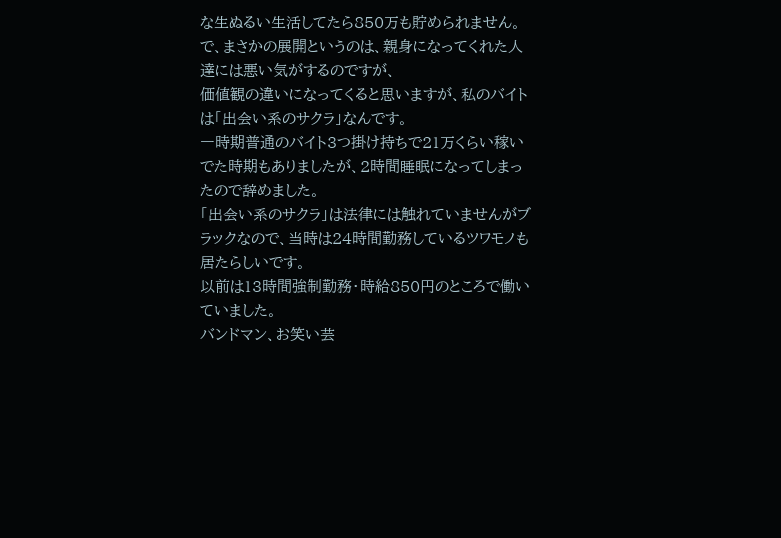な生ぬるい生活してたら850万も貯められません。
で、まさかの展開というのは、親身になってくれた人達には悪い気がするのですが、
価値観の違いになってくると思いますが、私のバイトは「出会い系のサクラ」なんです。
一時期普通のバイト3つ掛け持ちで21万くらい稼いでた時期もありましたが、2時間睡眠になってしまったので辞めました。
「出会い系のサクラ」は法律には触れていませんがブラックなので、当時は24時間勤務しているツワモノも居たらしいです。
以前は13時間強制勤務・時給850円のところで働いていました。
バンドマン、お笑い芸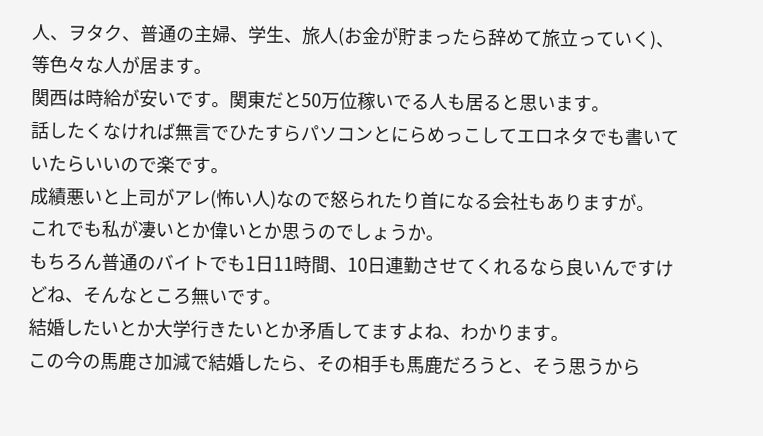人、ヲタク、普通の主婦、学生、旅人(お金が貯まったら辞めて旅立っていく)、等色々な人が居ます。
関西は時給が安いです。関東だと50万位稼いでる人も居ると思います。
話したくなければ無言でひたすらパソコンとにらめっこしてエロネタでも書いていたらいいので楽です。
成績悪いと上司がアレ(怖い人)なので怒られたり首になる会社もありますが。
これでも私が凄いとか偉いとか思うのでしょうか。
もちろん普通のバイトでも1日11時間、10日連勤させてくれるなら良いんですけどね、そんなところ無いです。
結婚したいとか大学行きたいとか矛盾してますよね、わかります。
この今の馬鹿さ加減で結婚したら、その相手も馬鹿だろうと、そう思うから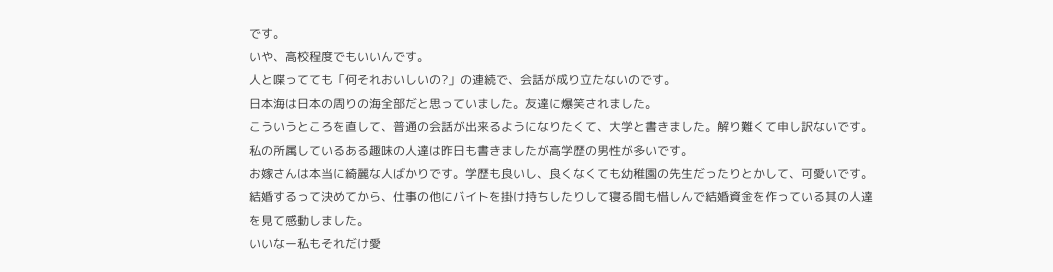です。
いや、高校程度でもいいんです。
人と喋ってても「何それおいしいの?」の連続で、会話が成り立たないのです。
日本海は日本の周りの海全部だと思っていました。友達に爆笑されました。
こういうところを直して、普通の会話が出来るようになりたくて、大学と書きました。解り難くて申し訳ないです。
私の所属しているある趣味の人達は昨日も書きましたが高学歴の男性が多いです。
お嫁さんは本当に綺麗な人ばかりです。学歴も良いし、良くなくても幼稚園の先生だったりとかして、可愛いです。
結婚するって決めてから、仕事の他にバイトを掛け持ちしたりして寝る間も惜しんで結婚資金を作っている其の人達を見て感動しました。
いいなー私もそれだけ愛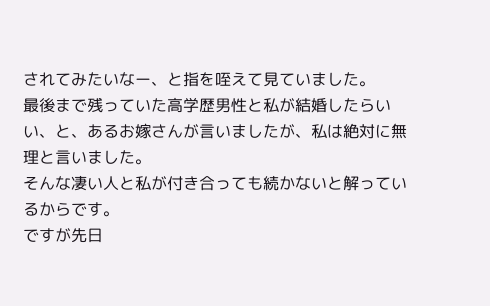されてみたいなー、と指を咥えて見ていました。
最後まで残っていた高学歴男性と私が結婚したらいい、と、あるお嫁さんが言いましたが、私は絶対に無理と言いました。
そんな凄い人と私が付き合っても続かないと解っているからです。
ですが先日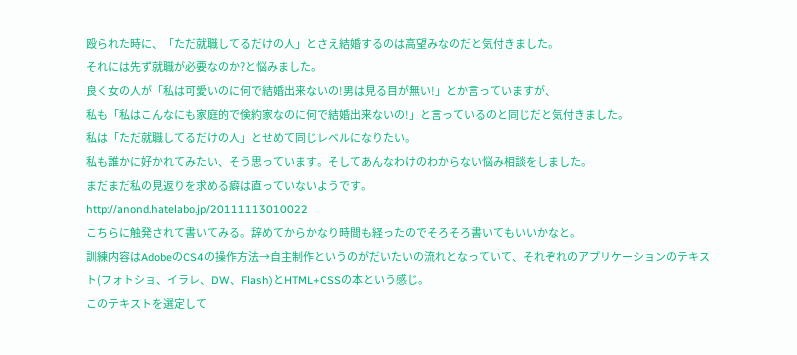殴られた時に、「ただ就職してるだけの人」とさえ結婚するのは高望みなのだと気付きました。
それには先ず就職が必要なのか?と悩みました。
良く女の人が「私は可愛いのに何で結婚出来ないの!男は見る目が無い!」とか言っていますが、
私も「私はこんなにも家庭的で倹約家なのに何で結婚出来ないの!」と言っているのと同じだと気付きました。
私は「ただ就職してるだけの人」とせめて同じレベルになりたい。
私も誰かに好かれてみたい、そう思っています。そしてあんなわけのわからない悩み相談をしました。
まだまだ私の見返りを求める癖は直っていないようです。
http://anond.hatelabo.jp/20111113010022
こちらに触発されて書いてみる。辞めてからかなり時間も経ったのでそろそろ書いてもいいかなと。
訓練内容はAdobeのCS4の操作方法→自主制作というのがだいたいの流れとなっていて、それぞれのアプリケーションのテキスト(フォトショ、イラレ、DW、Flash)とHTML+CSSの本という感じ。
このテキストを選定して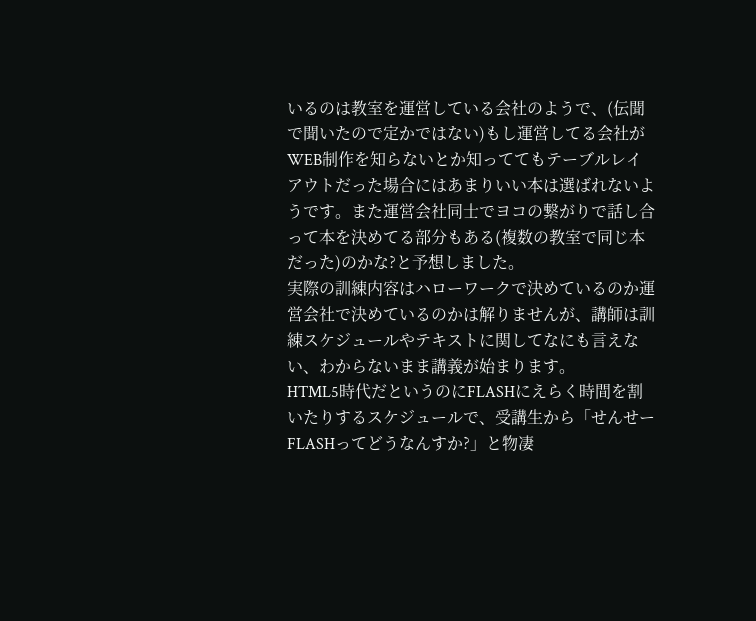いるのは教室を運営している会社のようで、(伝聞で聞いたので定かではない)もし運営してる会社がWEB制作を知らないとか知っててもテーブルレイアウトだった場合にはあまりいい本は選ばれないようです。また運営会社同士でヨコの繋がりで話し合って本を決めてる部分もある(複数の教室で同じ本だった)のかな?と予想しました。
実際の訓練内容はハローワークで決めているのか運営会社で決めているのかは解りませんが、講師は訓練スケジュールやテキストに関してなにも言えない、わからないまま講義が始まります。
HTML5時代だというのにFLASHにえらく時間を割いたりするスケジュールで、受講生から「せんせーFLASHってどうなんすか?」と物凄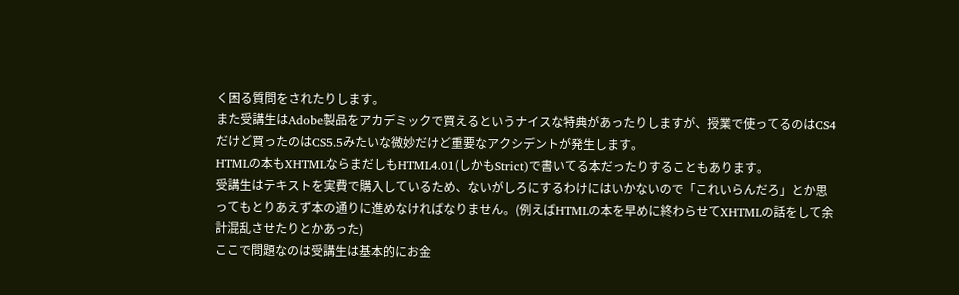く困る質問をされたりします。
また受講生はAdobe製品をアカデミックで買えるというナイスな特典があったりしますが、授業で使ってるのはCS4だけど買ったのはCS5.5みたいな微妙だけど重要なアクシデントが発生します。
HTMLの本もXHTMLならまだしもHTML4.01(しかもStrict)で書いてる本だったりすることもあります。
受講生はテキストを実費で購入しているため、ないがしろにするわけにはいかないので「これいらんだろ」とか思ってもとりあえず本の通りに進めなければなりません。(例えばHTMLの本を早めに終わらせてXHTMLの話をして余計混乱させたりとかあった)
ここで問題なのは受講生は基本的にお金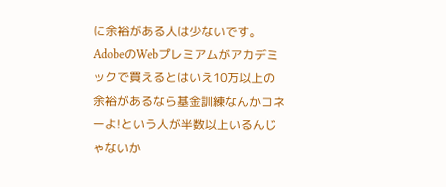に余裕がある人は少ないです。
AdobeのWebプレミアムがアカデミックで買えるとはいえ10万以上の余裕があるなら基金訓練なんかコネーよ!という人が半数以上いるんじゃないか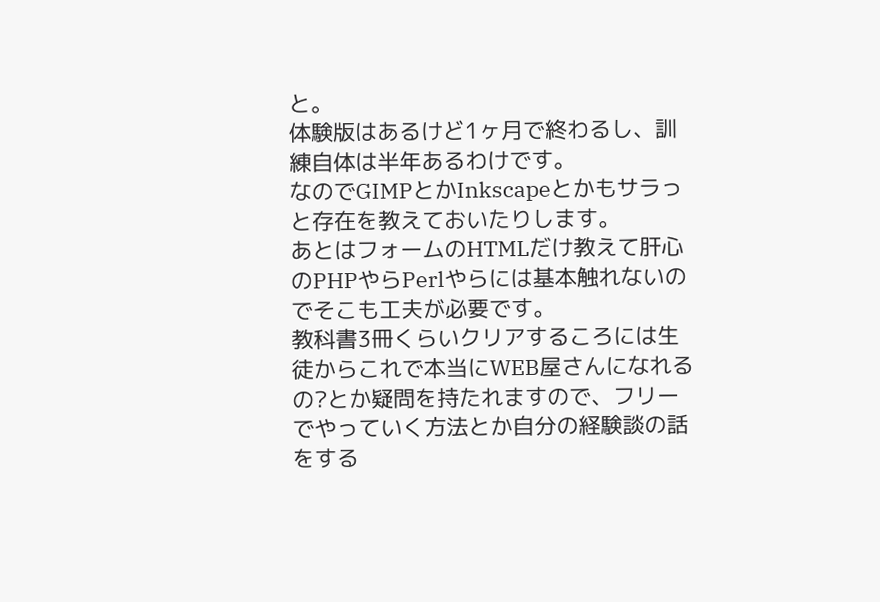と。
体験版はあるけど1ヶ月で終わるし、訓練自体は半年あるわけです。
なのでGIMPとかInkscapeとかもサラっと存在を教えておいたりします。
あとはフォームのHTMLだけ教えて肝心のPHPやらPerlやらには基本触れないのでそこも工夫が必要です。
教科書3冊くらいクリアするころには生徒からこれで本当にWEB屋さんになれるの?とか疑問を持たれますので、フリーでやっていく方法とか自分の経験談の話をする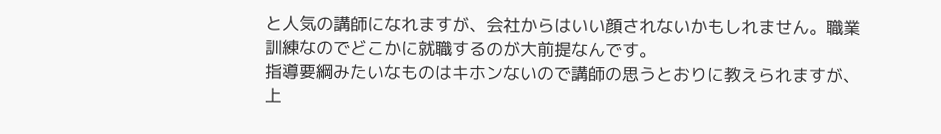と人気の講師になれますが、会社からはいい顔されないかもしれません。職業訓練なのでどこかに就職するのが大前提なんです。
指導要綱みたいなものはキホンないので講師の思うとおりに教えられますが、上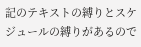記のテキストの縛りとスケジュールの縛りがあるので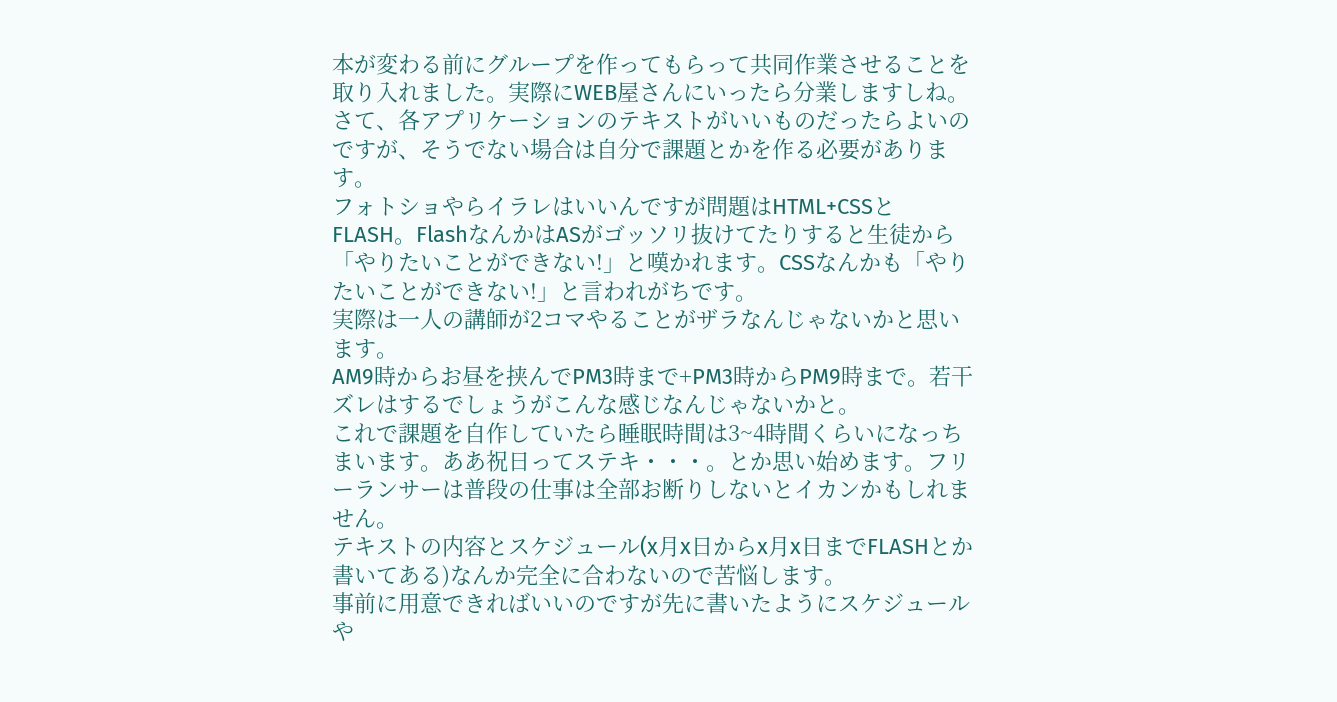本が変わる前にグループを作ってもらって共同作業させることを取り入れました。実際にWEB屋さんにいったら分業しますしね。
さて、各アプリケーションのテキストがいいものだったらよいのですが、そうでない場合は自分で課題とかを作る必要があります。
フォトショやらイラレはいいんですが問題はHTML+CSSとFLASH。FlashなんかはASがゴッソリ抜けてたりすると生徒から「やりたいことができない!」と嘆かれます。CSSなんかも「やりたいことができない!」と言われがちです。
実際は一人の講師が2コマやることがザラなんじゃないかと思います。
AM9時からお昼を挟んでPM3時まで+PM3時からPM9時まで。若干ズレはするでしょうがこんな感じなんじゃないかと。
これで課題を自作していたら睡眠時間は3~4時間くらいになっちまいます。ああ祝日ってステキ・・・。とか思い始めます。フリーランサーは普段の仕事は全部お断りしないとイカンかもしれません。
テキストの内容とスケジュール(x月x日からx月x日までFLASHとか書いてある)なんか完全に合わないので苦悩します。
事前に用意できればいいのですが先に書いたようにスケジュールや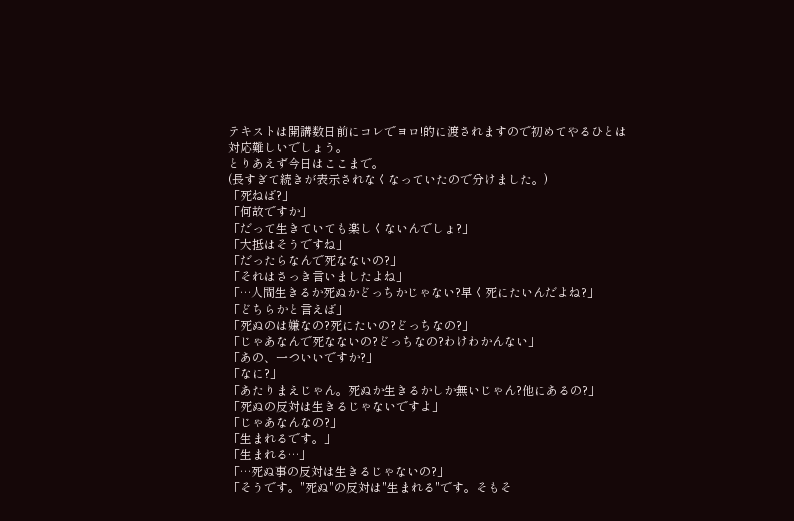テキストは開講数日前にコレでヨロ!的に渡されますので初めてやるひとは対応難しいでしょう。
とりあえず今日はここまで。
(長すぎて続きが表示されなくなっていたので分けました。)
「死ねば?」
「何故ですか」
「だって生きていても楽しくないんでしょ?」
「大抵はそうですね」
「だったらなんで死なないの?」
「それはさっき言いましたよね」
「…人間生きるか死ぬかどっちかじゃない?早く死にたいんだよね?」
「どちらかと言えば」
「死ぬのは嫌なの?死にたいの?どっちなの?」
「じゃあなんで死なないの?どっちなの?わけわかんない」
「あの、一ついいですか?」
「なに?」
「あたりまえじゃん。死ぬか生きるかしか無いじゃん?他にあるの?」
「死ぬの反対は生きるじゃないですよ」
「じゃあなんなの?」
「生まれるです。」
「生まれる…」
「…死ぬ事の反対は生きるじゃないの?」
「そうです。"死ぬ"の反対は"生まれる"です。そもそ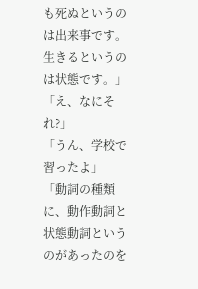も死ぬというのは出来事です。生きるというのは状態です。」
「え、なにそれ?」
「うん、学校で習ったよ」
「動詞の種類に、動作動詞と状態動詞というのがあったのを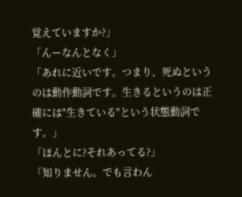覚えていますか?」
「んーなんとなく」
「あれに近いです。つまり、死ぬというのは動作動詞です。生きるというのは正確には"生きている"という状態動詞です。」
「ほんとに?それあってる?」
「知りません。でも言わん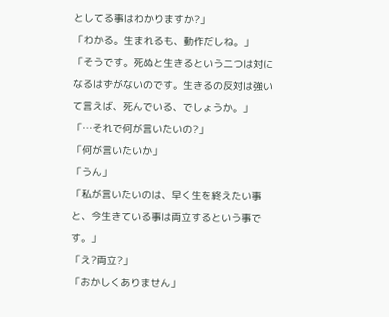としてる事はわかりますか?」
「わかる。生まれるも、動作だしね。」
「そうです。死ぬと生きるという二つは対になるはずがないのです。生きるの反対は強いて言えば、死んでいる、でしょうか。」
「…それで何が言いたいの?」
「何が言いたいか」
「うん」
「私が言いたいのは、早く生を終えたい事と、今生きている事は両立するという事です。」
「え?両立?」
「おかしくありません」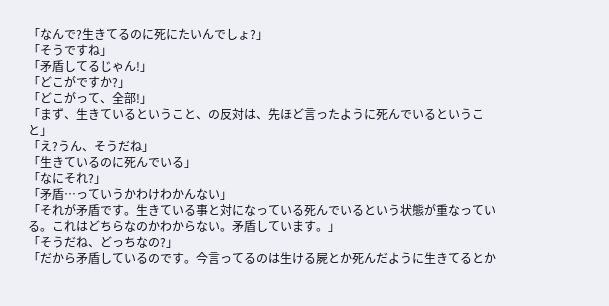「なんで?生きてるのに死にたいんでしょ?」
「そうですね」
「矛盾してるじゃん!」
「どこがですか?」
「どこがって、全部!」
「まず、生きているということ、の反対は、先ほど言ったように死んでいるということ」
「え?うん、そうだね」
「生きているのに死んでいる」
「なにそれ?」
「矛盾…っていうかわけわかんない」
「それが矛盾です。生きている事と対になっている死んでいるという状態が重なっている。これはどちらなのかわからない。矛盾しています。」
「そうだね、どっちなの?」
「だから矛盾しているのです。今言ってるのは生ける屍とか死んだように生きてるとか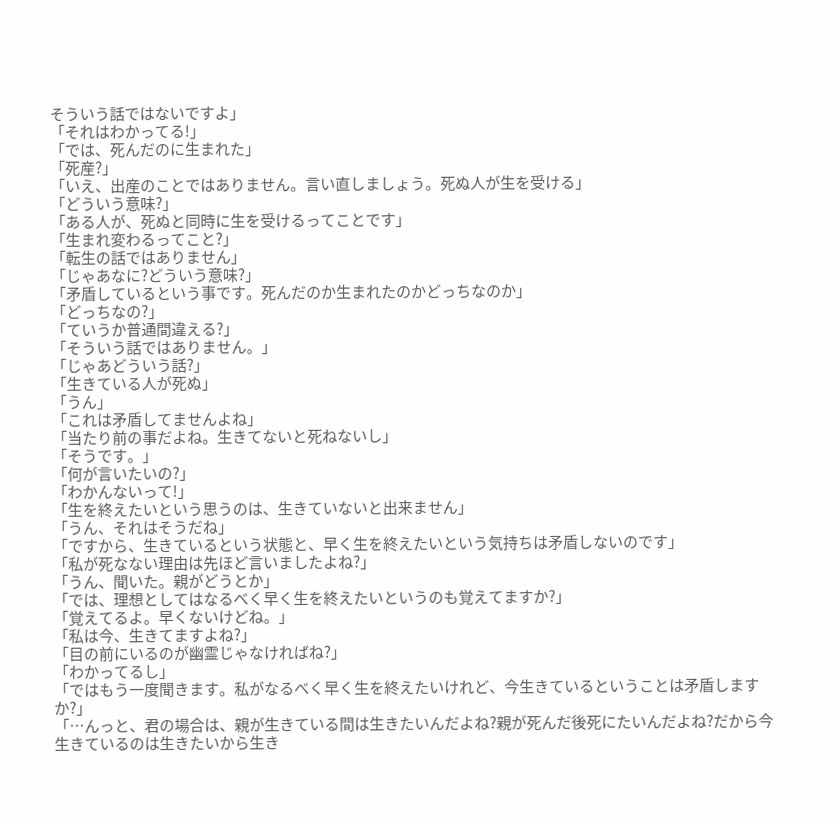そういう話ではないですよ」
「それはわかってる!」
「では、死んだのに生まれた」
「死産?」
「いえ、出産のことではありません。言い直しましょう。死ぬ人が生を受ける」
「どういう意味?」
「ある人が、死ぬと同時に生を受けるってことです」
「生まれ変わるってこと?」
「転生の話ではありません」
「じゃあなに?どういう意味?」
「矛盾しているという事です。死んだのか生まれたのかどっちなのか」
「どっちなの?」
「ていうか普通間違える?」
「そういう話ではありません。」
「じゃあどういう話?」
「生きている人が死ぬ」
「うん」
「これは矛盾してませんよね」
「当たり前の事だよね。生きてないと死ねないし」
「そうです。」
「何が言いたいの?」
「わかんないって!」
「生を終えたいという思うのは、生きていないと出来ません」
「うん、それはそうだね」
「ですから、生きているという状態と、早く生を終えたいという気持ちは矛盾しないのです」
「私が死なない理由は先ほど言いましたよね?」
「うん、聞いた。親がどうとか」
「では、理想としてはなるべく早く生を終えたいというのも覚えてますか?」
「覚えてるよ。早くないけどね。」
「私は今、生きてますよね?」
「目の前にいるのが幽霊じゃなければね?」
「わかってるし」
「ではもう一度聞きます。私がなるべく早く生を終えたいけれど、今生きているということは矛盾しますか?」
「…んっと、君の場合は、親が生きている間は生きたいんだよね?親が死んだ後死にたいんだよね?だから今生きているのは生きたいから生き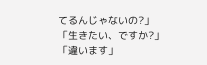てるんじゃないの?」
「生きたい、ですか?」
「違います」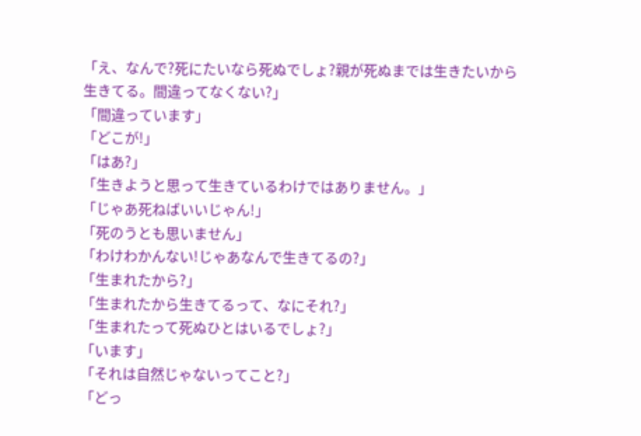「え、なんで?死にたいなら死ぬでしょ?親が死ぬまでは生きたいから生きてる。間違ってなくない?」
「間違っています」
「どこが!」
「はあ?」
「生きようと思って生きているわけではありません。」
「じゃあ死ねばいいじゃん!」
「死のうとも思いません」
「わけわかんない!じゃあなんで生きてるの?」
「生まれたから?」
「生まれたから生きてるって、なにそれ?」
「生まれたって死ぬひとはいるでしょ?」
「います」
「それは自然じゃないってこと?」
「どっ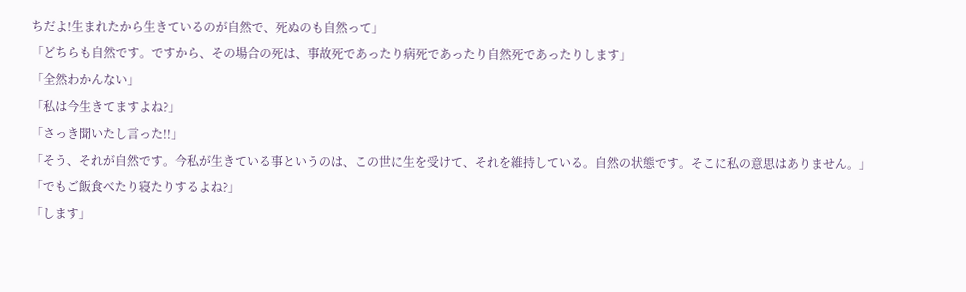ちだよ!生まれたから生きているのが自然で、死ぬのも自然って」
「どちらも自然です。ですから、その場合の死は、事故死であったり病死であったり自然死であったりします」
「全然わかんない」
「私は今生きてますよね?」
「さっき聞いたし言った!!」
「そう、それが自然です。今私が生きている事というのは、この世に生を受けて、それを維持している。自然の状態です。そこに私の意思はありません。」
「でもご飯食べたり寝たりするよね?」
「します」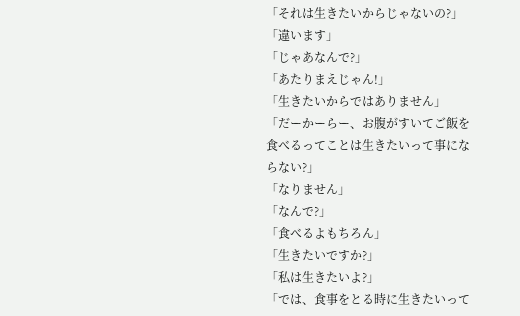「それは生きたいからじゃないの?」
「違います」
「じゃあなんで?」
「あたりまえじゃん!」
「生きたいからではありません」
「だーかーらー、お腹がすいてご飯を食べるってことは生きたいって事にならない?」
「なりません」
「なんで?」
「食べるよもちろん」
「生きたいですか?」
「私は生きたいよ?」
「では、食事をとる時に生きたいって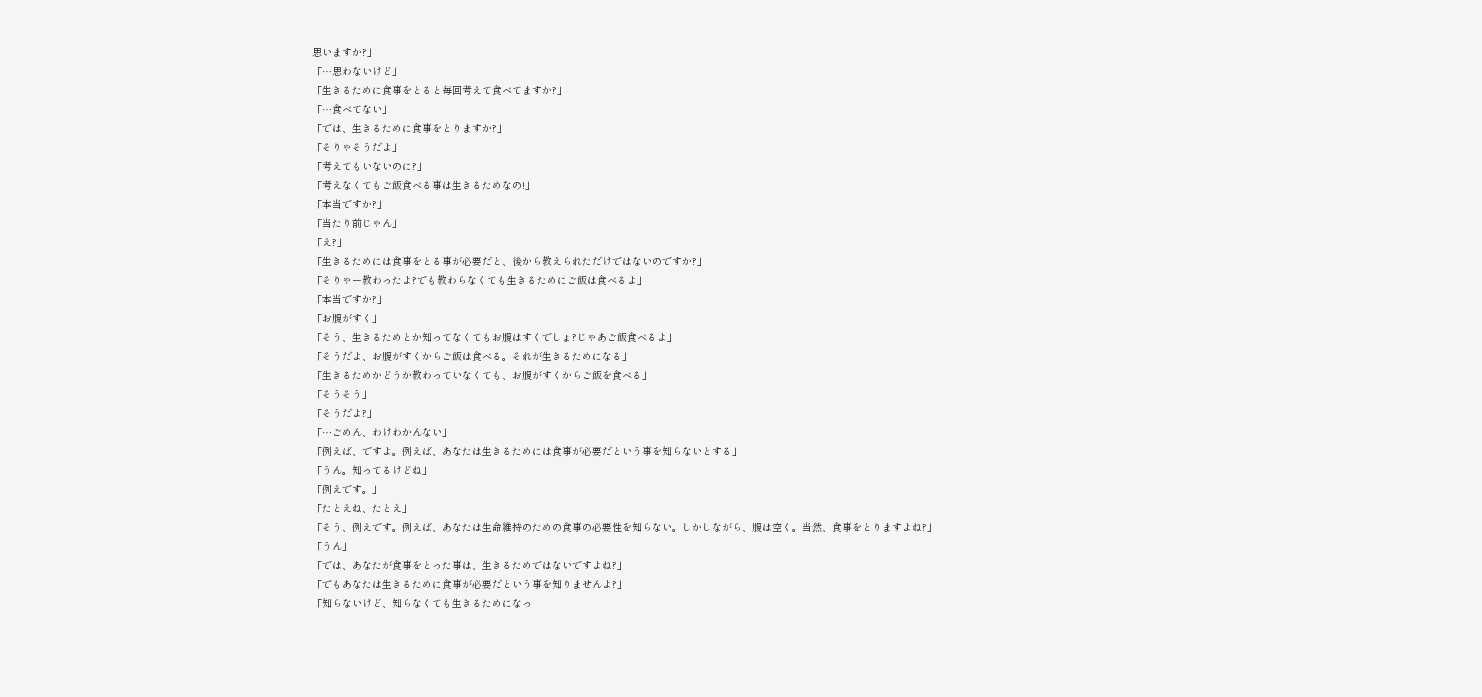思いますか?」
「…思わないけど」
「生きるために食事をとると毎回考えて食べてますか?」
「…食べてない」
「では、生きるために食事をとりますか?」
「そりゃそうだよ」
「考えてもいないのに?」
「考えなくてもご飯食べる事は生きるためなの!」
「本当ですか?」
「当たり前じゃん」
「え?」
「生きるためには食事をとる事が必要だと、後から教えられただけではないのですか?」
「そりゃー教わったよ?でも教わらなくても生きるためにご飯は食べるよ」
「本当ですか?」
「お腹がすく」
「そう、生きるためとか知ってなくてもお腹はすくでしょ?じゃあご飯食べるよ」
「そうだよ、お腹がすくからご飯は食べる。それが生きるためになる」
「生きるためかどうか教わっていなくても、お腹がすくからご飯を食べる」
「そうそう」
「そうだよ?」
「…ごめん、わけわかんない」
「例えば、ですよ。例えば、あなたは生きるためには食事が必要だという事を知らないとする」
「うん。知ってるけどね」
「例えです。」
「たとえね、たとえ」
「そう、例えです。例えば、あなたは生命維持のための食事の必要性を知らない。しかしながら、腹は空く。当然、食事をとりますよね?」
「うん」
「では、あなたが食事をとった事は、生きるためではないですよね?」
「でもあなたは生きるために食事が必要だという事を知りませんよ?」
「知らないけど、知らなくても生きるためになっ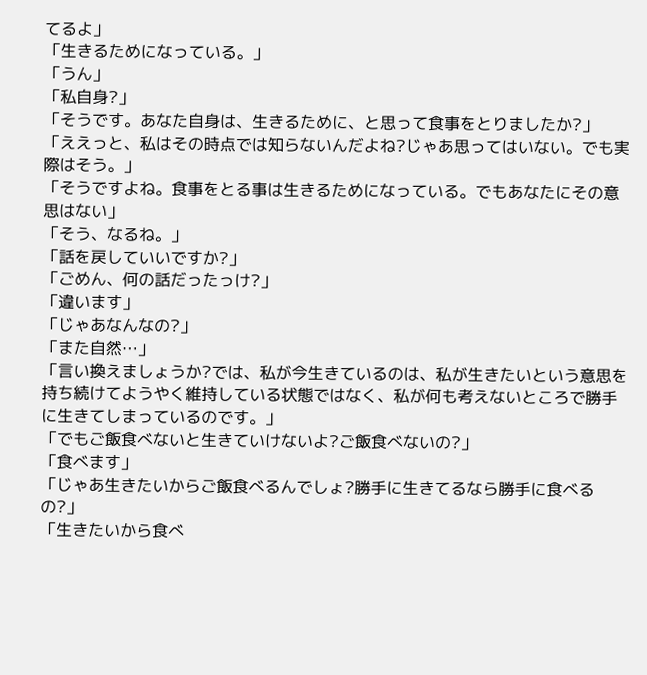てるよ」
「生きるためになっている。」
「うん」
「私自身?」
「そうです。あなた自身は、生きるために、と思って食事をとりましたか?」
「ええっと、私はその時点では知らないんだよね?じゃあ思ってはいない。でも実際はそう。」
「そうですよね。食事をとる事は生きるためになっている。でもあなたにその意思はない」
「そう、なるね。」
「話を戻していいですか?」
「ごめん、何の話だったっけ?」
「違います」
「じゃあなんなの?」
「また自然…」
「言い換えましょうか?では、私が今生きているのは、私が生きたいという意思を持ち続けてようやく維持している状態ではなく、私が何も考えないところで勝手に生きてしまっているのです。」
「でもご飯食べないと生きていけないよ?ご飯食べないの?」
「食べます」
「じゃあ生きたいからご飯食べるんでしょ?勝手に生きてるなら勝手に食べるの?」
「生きたいから食べ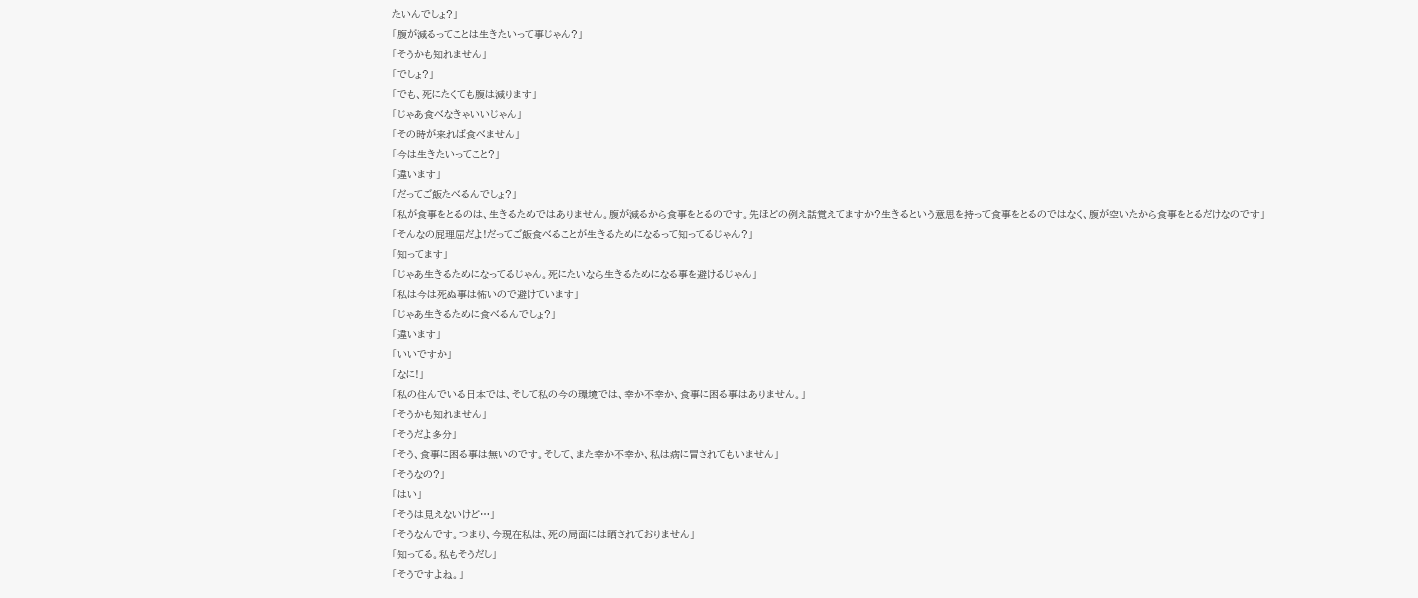たいんでしょ?」
「腹が減るってことは生きたいって事じゃん?」
「そうかも知れません」
「でしょ?」
「でも、死にたくても腹は減ります」
「じゃあ食べなきゃいいじゃん」
「その時が来れば食べません」
「今は生きたいってこと?」
「違います」
「だってご飯たべるんでしょ?」
「私が食事をとるのは、生きるためではありません。腹が減るから食事をとるのです。先ほどの例え話覚えてますか?生きるという意思を持って食事をとるのではなく、腹が空いたから食事をとるだけなのです」
「そんなの屁理屈だよ!だってご飯食べることが生きるためになるって知ってるじゃん?」
「知ってます」
「じゃあ生きるためになってるじゃん。死にたいなら生きるためになる事を避けるじゃん」
「私は今は死ぬ事は怖いので避けています」
「じゃあ生きるために食べるんでしょ?」
「違います」
「いいですか」
「なに!」
「私の住んでいる日本では、そして私の今の環境では、幸か不幸か、食事に困る事はありません。」
「そうかも知れません」
「そうだよ多分」
「そう、食事に困る事は無いのです。そして、また幸か不幸か、私は病に冒されてもいません」
「そうなの?」
「はい」
「そうは見えないけど…」
「そうなんです。つまり、今現在私は、死の局面には晒されておりません」
「知ってる。私もそうだし」
「そうですよね。」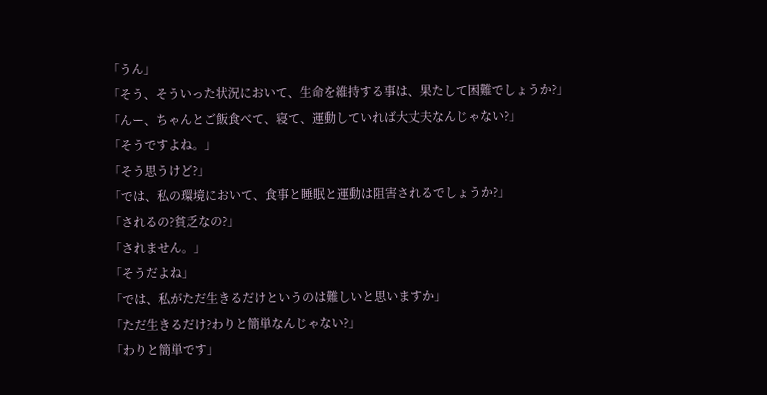「うん」
「そう、そういった状況において、生命を維持する事は、果たして困難でしょうか?」
「んー、ちゃんとご飯食べて、寝て、運動していれば大丈夫なんじゃない?」
「そうですよね。」
「そう思うけど?」
「では、私の環境において、食事と睡眠と運動は阻害されるでしょうか?」
「されるの?貧乏なの?」
「されません。」
「そうだよね」
「では、私がただ生きるだけというのは難しいと思いますか」
「ただ生きるだけ?わりと簡単なんじゃない?」
「わりと簡単です」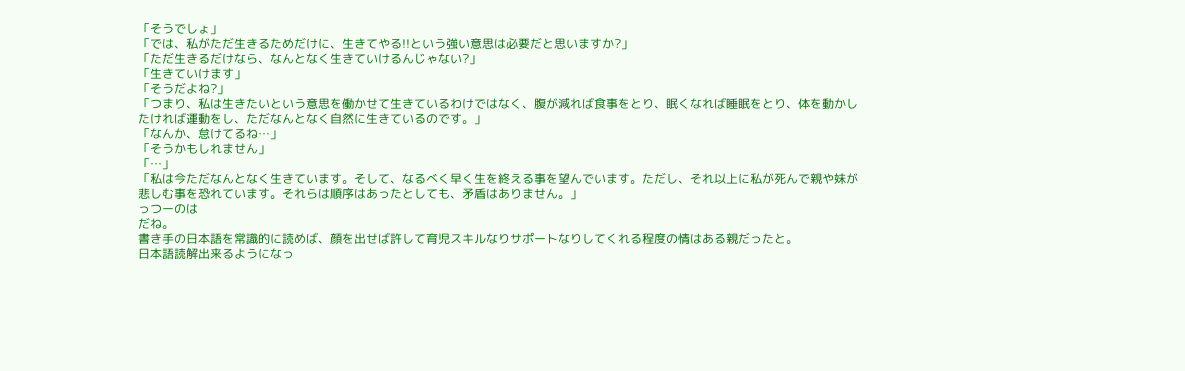「そうでしょ」
「では、私がただ生きるためだけに、生きてやる!!という強い意思は必要だと思いますか?」
「ただ生きるだけなら、なんとなく生きていけるんじゃない?」
「生きていけます」
「そうだよね?」
「つまり、私は生きたいという意思を働かせて生きているわけではなく、腹が減れば食事をとり、眠くなれば睡眠をとり、体を動かしたければ運動をし、ただなんとなく自然に生きているのです。」
「なんか、怠けてるね…」
「そうかもしれません」
「…」
「私は今ただなんとなく生きています。そして、なるべく早く生を終える事を望んでいます。ただし、それ以上に私が死んで親や妹が悲しむ事を恐れています。それらは順序はあったとしても、矛盾はありません。」
っつーのは
だね。
書き手の日本語を常識的に読めば、顔を出せば許して育児スキルなりサポートなりしてくれる程度の情はある親だったと。
日本語読解出来るようになっ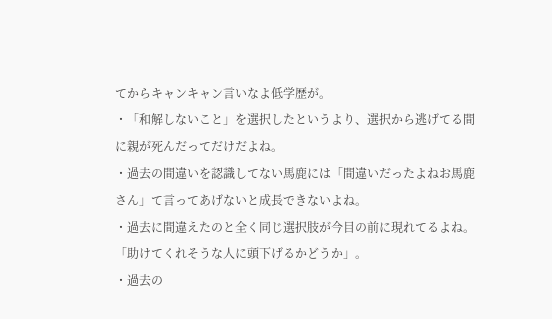てからキャンキャン言いなよ低学歴が。
・「和解しないこと」を選択したというより、選択から逃げてる間に親が死んだってだけだよね。
・過去の間違いを認識してない馬鹿には「間違いだったよねお馬鹿さん」て言ってあげないと成長できないよね。
・過去に間違えたのと全く同じ選択肢が今目の前に現れてるよね。「助けてくれそうな人に頭下げるかどうか」。
・過去の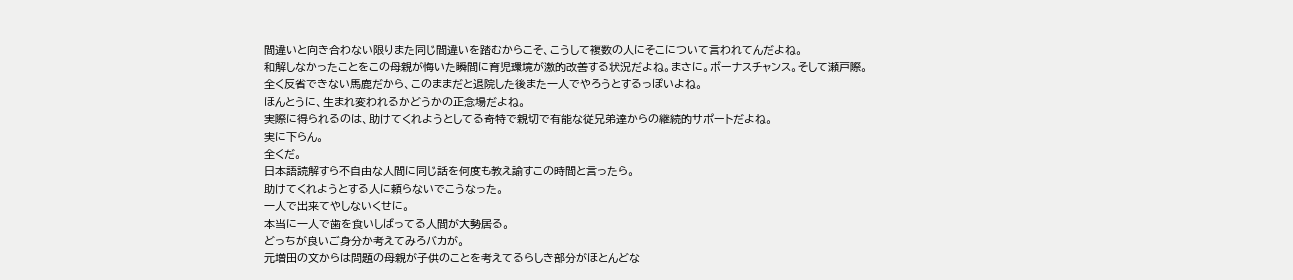間違いと向き合わない限りまた同じ間違いを踏むからこそ、こうして複数の人にそこについて言われてんだよね。
和解しなかったことをこの母親が悔いた瞬間に育児環境が激的改善する状況だよね。まさに。ボーナスチャンス。そして瀬戸際。
全く反省できない馬鹿だから、このままだと退院した後また一人でやろうとするっぽいよね。
ほんとうに、生まれ変われるかどうかの正念場だよね。
実際に得られるのは、助けてくれようとしてる奇特で親切で有能な従兄弟達からの継続的サポートだよね。
実に下らん。
全くだ。
日本語読解すら不自由な人間に同じ話を何度も教え諭すこの時間と言ったら。
助けてくれようとする人に頼らないでこうなった。
一人で出来てやしないくせに。
本当に一人で歯を食いしばってる人間が大勢居る。
どっちが良いご身分か考えてみろバカが。
元増田の文からは問題の母親が子供のことを考えてるらしき部分がほとんどな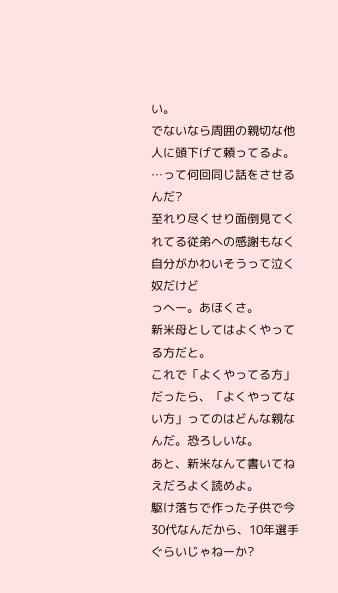い。
でないなら周囲の親切な他人に頭下げて頼ってるよ。
…って何回同じ話をさせるんだ?
至れり尽くせり面倒見てくれてる従弟への感謝もなく
自分がかわいそうって泣く奴だけど
っへー。あほくさ。
新米母としてはよくやってる方だと。
これで「よくやってる方」だったら、「よくやってない方」ってのはどんな親なんだ。恐ろしいな。
あと、新米なんて書いてねえだろよく読めよ。
駆け落ちで作った子供で今30代なんだから、10年選手ぐらいじゃねーか?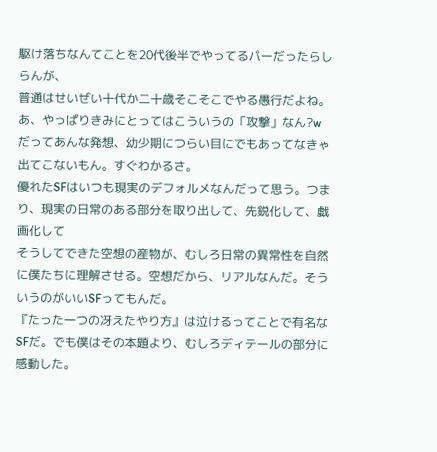駆け落ちなんてことを20代後半でやってるパーだったらしらんが、
普通はせいぜい十代か二十歳そこそこでやる愚行だよね。
あ、やっぱりきみにとってはこういうの「攻撃」なん?w
だってあんな発想、幼少期につらい目にでもあってなきゃ出てこないもん。すぐわかるさ。
優れたSFはいつも現実のデフォルメなんだって思う。つまり、現実の日常のある部分を取り出して、先鋭化して、戯画化して
そうしてできた空想の産物が、むしろ日常の異常性を自然に僕たちに理解させる。空想だから、リアルなんだ。そういうのがいいSFってもんだ。
『たった一つの冴えたやり方』は泣けるってことで有名なSFだ。でも僕はその本題より、むしろディテールの部分に感動した。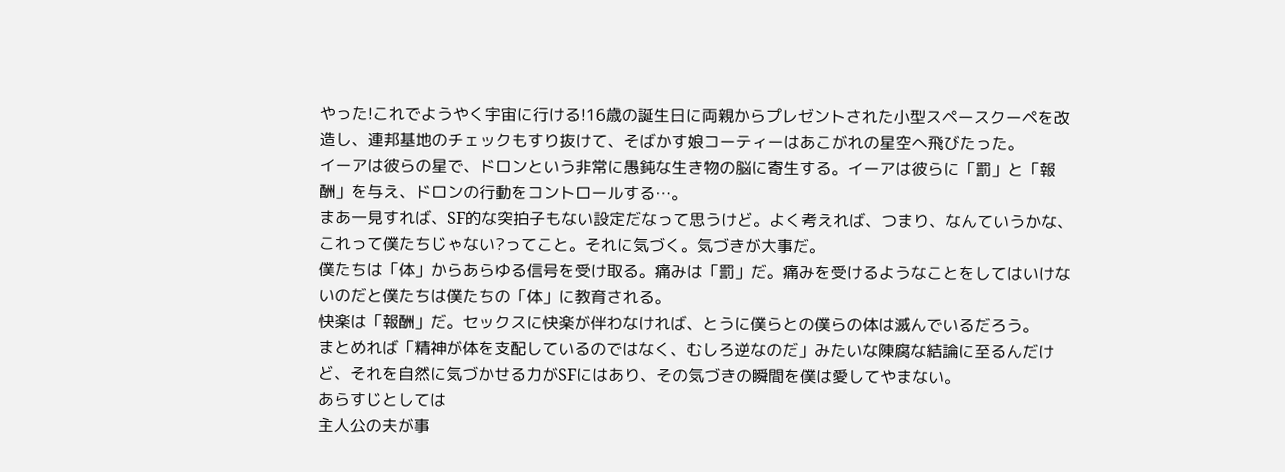やった!これでようやく宇宙に行ける!16歳の誕生日に両親からプレゼントされた小型スペースクーペを改造し、連邦基地のチェックもすり抜けて、そばかす娘コーティーはあこがれの星空へ飛びたった。
イーアは彼らの星で、ドロンという非常に愚鈍な生き物の脳に寄生する。イーアは彼らに「罰」と「報酬」を与え、ドロンの行動をコントロールする…。
まあ一見すれば、SF的な突拍子もない設定だなって思うけど。よく考えれば、つまり、なんていうかな、これって僕たちじゃない?ってこと。それに気づく。気づきが大事だ。
僕たちは「体」からあらゆる信号を受け取る。痛みは「罰」だ。痛みを受けるようなことをしてはいけないのだと僕たちは僕たちの「体」に教育される。
快楽は「報酬」だ。セックスに快楽が伴わなければ、とうに僕らとの僕らの体は滅んでいるだろう。
まとめれば「精神が体を支配しているのではなく、むしろ逆なのだ」みたいな陳腐な結論に至るんだけど、それを自然に気づかせる力がSFにはあり、その気づきの瞬間を僕は愛してやまない。
あらすじとしては
主人公の夫が事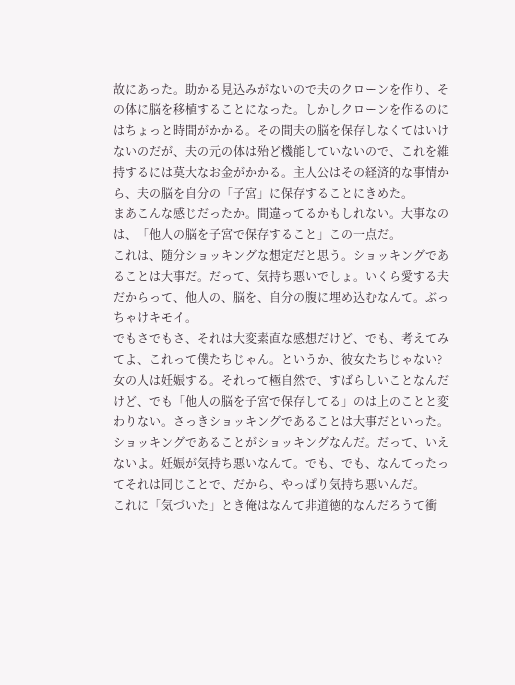故にあった。助かる見込みがないので夫のクローンを作り、その体に脳を移植することになった。しかしクローンを作るのにはちょっと時間がかかる。その間夫の脳を保存しなくてはいけないのだが、夫の元の体は殆ど機能していないので、これを維持するには莫大なお金がかかる。主人公はその経済的な事情から、夫の脳を自分の「子宮」に保存することにきめた。
まあこんな感じだったか。間違ってるかもしれない。大事なのは、「他人の脳を子宮で保存すること」この一点だ。
これは、随分ショッキングな想定だと思う。ショッキングであることは大事だ。だって、気持ち悪いでしょ。いくら愛する夫だからって、他人の、脳を、自分の腹に埋め込むなんて。ぶっちゃけキモイ。
でもさでもさ、それは大変素直な感想だけど、でも、考えてみてよ、これって僕たちじゃん。というか、彼女たちじゃない?
女の人は妊娠する。それって極自然で、すばらしいことなんだけど、でも「他人の脳を子宮で保存してる」のは上のことと変わりない。さっきショッキングであることは大事だといった。ショッキングであることがショッキングなんだ。だって、いえないよ。妊娠が気持ち悪いなんて。でも、でも、なんてったってそれは同じことで、だから、やっぱり気持ち悪いんだ。
これに「気づいた」とき俺はなんて非道徳的なんだろうて衝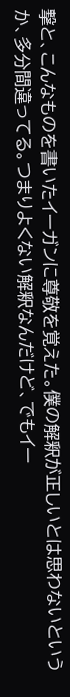撃と、こんなものを書いたイーガンに尊敬を覚えた。僕の解釈が正しいとは思わないというか、多分間違ってる。つまりよくない解釈なんだけど、でもイー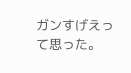ガンすげえって思った。